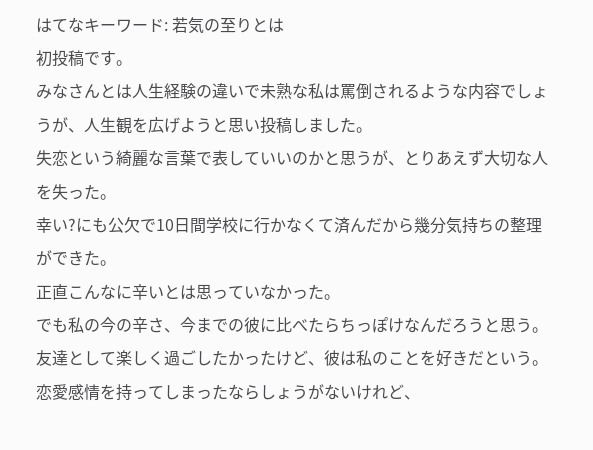はてなキーワード: 若気の至りとは
初投稿です。
みなさんとは人生経験の違いで未熟な私は罵倒されるような内容でしょうが、人生観を広げようと思い投稿しました。
失恋という綺麗な言葉で表していいのかと思うが、とりあえず大切な人を失った。
幸い?にも公欠で10日間学校に行かなくて済んだから幾分気持ちの整理ができた。
正直こんなに辛いとは思っていなかった。
でも私の今の辛さ、今までの彼に比べたらちっぽけなんだろうと思う。
友達として楽しく過ごしたかったけど、彼は私のことを好きだという。
恋愛感情を持ってしまったならしょうがないけれど、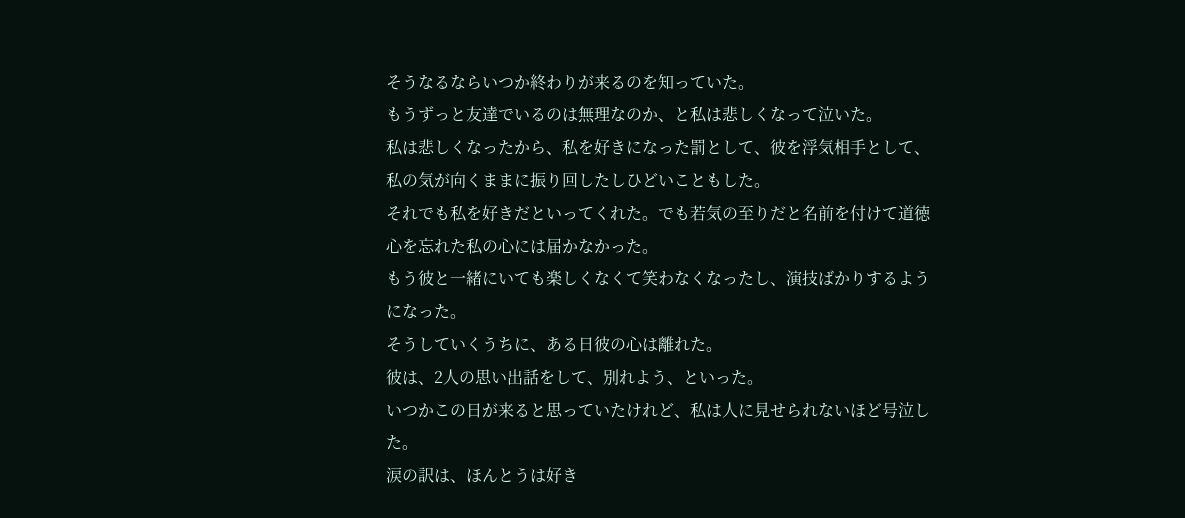そうなるならいつか終わりが来るのを知っていた。
もうずっと友達でいるのは無理なのか、と私は悲しくなって泣いた。
私は悲しくなったから、私を好きになった罰として、彼を浮気相手として、私の気が向くままに振り回したしひどいこともした。
それでも私を好きだといってくれた。でも若気の至りだと名前を付けて道徳心を忘れた私の心には届かなかった。
もう彼と一緒にいても楽しくなくて笑わなくなったし、演技ばかりするようになった。
そうしていくうちに、ある日彼の心は離れた。
彼は、2人の思い出話をして、別れよう、といった。
いつかこの日が来ると思っていたけれど、私は人に見せられないほど号泣した。
涙の訳は、ほんとうは好き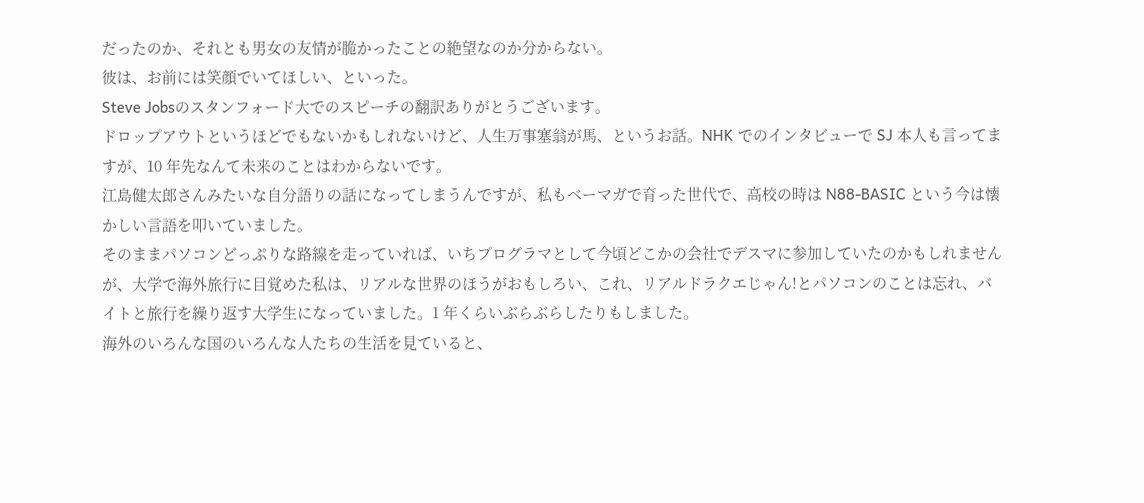だったのか、それとも男女の友情が脆かったことの絶望なのか分からない。
彼は、お前には笑顔でいてほしい、といった。
Steve Jobsのスタンフォード大でのスピーチの翻訳ありがとうございます。
ドロップアウトというほどでもないかもしれないけど、人生万事塞翁が馬、というお話。NHK でのインタビューで SJ 本人も言ってますが、10 年先なんて未来のことはわからないです。
江島健太郎さんみたいな自分語りの話になってしまうんですが、私もベーマガで育った世代で、高校の時は N88-BASIC という今は懐かしい言語を叩いていました。
そのままパソコンどっぷりな路線を走っていれば、いちプログラマとして今頃どこかの会社でデスマに参加していたのかもしれませんが、大学で海外旅行に目覚めた私は、リアルな世界のほうがおもしろい、これ、リアルドラクエじゃん!とパソコンのことは忘れ、バイトと旅行を繰り返す大学生になっていました。1 年くらいぶらぶらしたりもしました。
海外のいろんな国のいろんな人たちの生活を見ていると、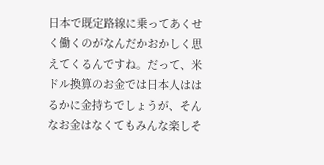日本で既定路線に乗ってあくせく働くのがなんだかおかしく思えてくるんですね。だって、米ドル換算のお金では日本人ははるかに金持ちでしょうが、そんなお金はなくてもみんな楽しそ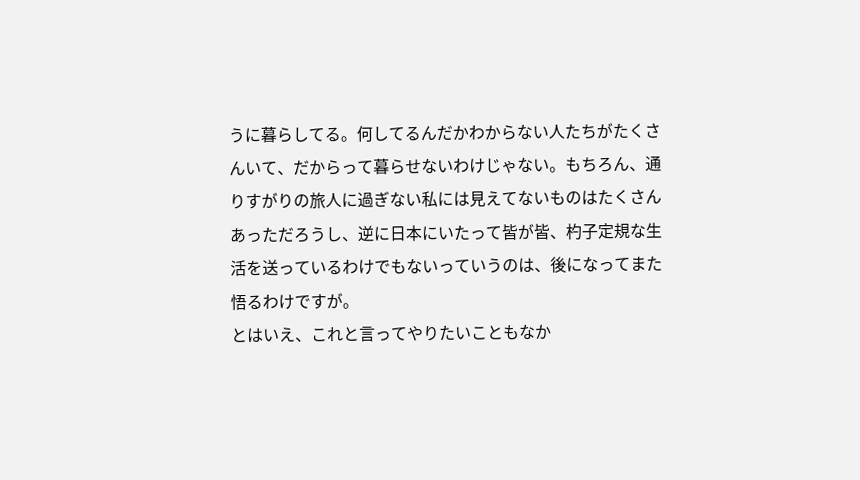うに暮らしてる。何してるんだかわからない人たちがたくさんいて、だからって暮らせないわけじゃない。もちろん、通りすがりの旅人に過ぎない私には見えてないものはたくさんあっただろうし、逆に日本にいたって皆が皆、杓子定規な生活を送っているわけでもないっていうのは、後になってまた悟るわけですが。
とはいえ、これと言ってやりたいこともなか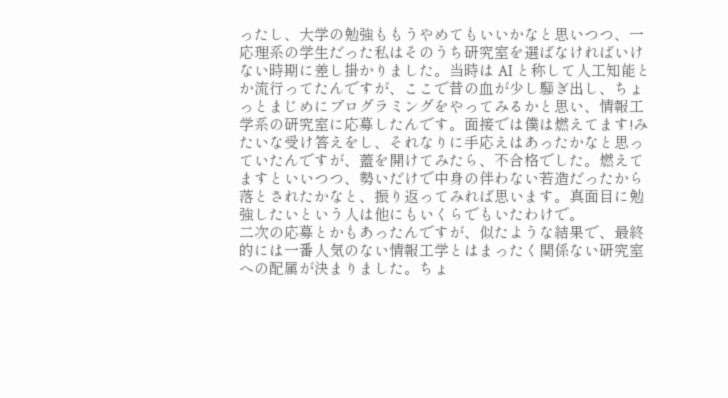ったし、大学の勉強ももうやめてもいいかなと思いつつ、一応理系の学生だった私はそのうち研究室を選ばなければいけない時期に差し掛かりました。当時は AI と称して人工知能とか流行ってたんですが、ここで昔の血が少し騒ぎ出し、ちょっとまじめにプログラミングをやってみるかと思い、情報工学系の研究室に応募したんです。面接では僕は燃えてます!みたいな受け答えをし、それなりに手応えはあったかなと思っていたんですが、蓋を開けてみたら、不合格でした。燃えてますといいつつ、勢いだけで中身の伴わない若造だったから落とされたかなと、振り返ってみれば思います。真面目に勉強したいという人は他にもいくらでもいたわけで。
二次の応募とかもあったんですが、似たような結果で、最終的には一番人気のない情報工学とはまったく関係ない研究室への配属が決まりました。ちょ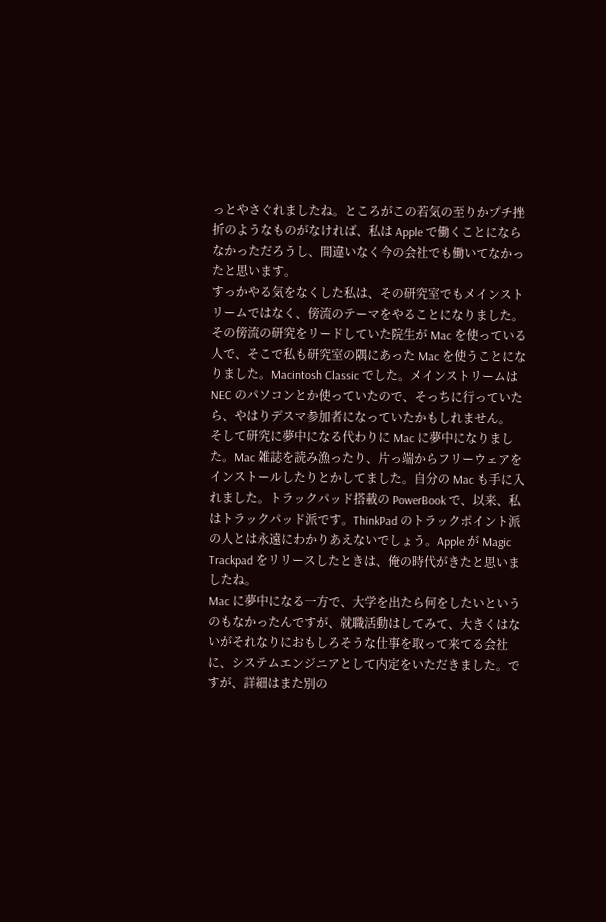っとやさぐれましたね。ところがこの若気の至りかプチ挫折のようなものがなければ、私は Apple で働くことにならなかっただろうし、間違いなく今の会社でも働いてなかったと思います。
すっかやる気をなくした私は、その研究室でもメインストリームではなく、傍流のテーマをやることになりました。その傍流の研究をリードしていた院生が Mac を使っている人で、そこで私も研究室の隅にあった Mac を使うことになりました。Macintosh Classic でした。メインストリームは NEC のパソコンとか使っていたので、そっちに行っていたら、やはりデスマ参加者になっていたかもしれません。
そして研究に夢中になる代わりに Mac に夢中になりました。Mac 雑誌を読み漁ったり、片っ端からフリーウェアをインストールしたりとかしてました。自分の Mac も手に入れました。トラックパッド搭載の PowerBook で、以来、私はトラックパッド派です。ThinkPad のトラックポイント派の人とは永遠にわかりあえないでしょう。Apple が Magic Trackpad をリリースしたときは、俺の時代がきたと思いましたね。
Mac に夢中になる一方で、大学を出たら何をしたいというのもなかったんですが、就職活動はしてみて、大きくはないがそれなりにおもしろそうな仕事を取って来てる会社に、システムエンジニアとして内定をいただきました。ですが、詳細はまた別の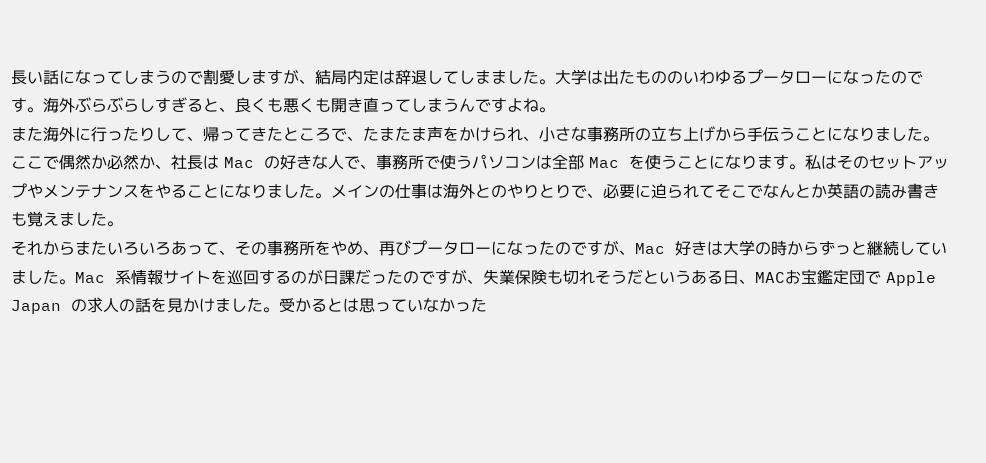長い話になってしまうので割愛しますが、結局内定は辞退してしまました。大学は出たもののいわゆるプータローになったのです。海外ぶらぶらしすぎると、良くも悪くも開き直ってしまうんですよね。
また海外に行ったりして、帰ってきたところで、たまたま声をかけられ、小さな事務所の立ち上げから手伝うことになりました。ここで偶然か必然か、社長は Mac の好きな人で、事務所で使うパソコンは全部 Mac を使うことになります。私はそのセットアップやメンテナンスをやることになりました。メインの仕事は海外とのやりとりで、必要に迫られてそこでなんとか英語の読み書きも覚えました。
それからまたいろいろあって、その事務所をやめ、再びプータローになったのですが、Mac 好きは大学の時からずっと継続していました。Mac 系情報サイトを巡回するのが日課だったのですが、失業保険も切れそうだというある日、MACお宝鑑定団で Apple Japan の求人の話を見かけました。受かるとは思っていなかった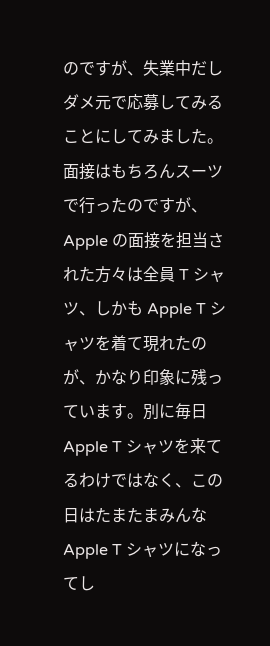のですが、失業中だしダメ元で応募してみることにしてみました。
面接はもちろんスーツで行ったのですが、Apple の面接を担当された方々は全員 T シャツ、しかも Apple T シャツを着て現れたのが、かなり印象に残っています。別に毎日 Apple T シャツを来てるわけではなく、この日はたまたまみんな Apple T シャツになってし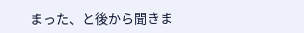まった、と後から聞きま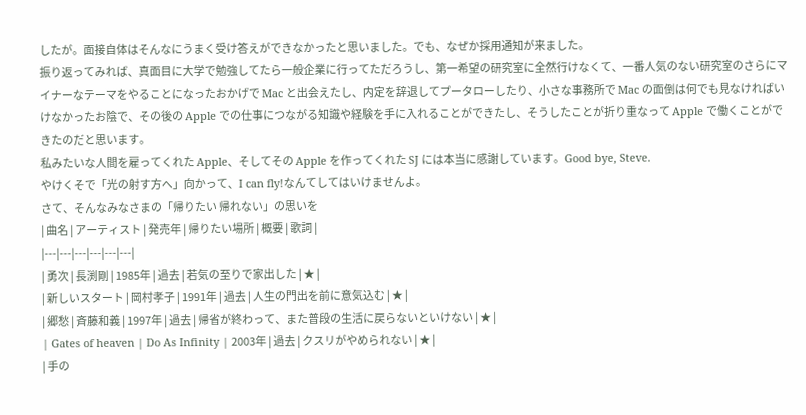したが。面接自体はそんなにうまく受け答えができなかったと思いました。でも、なぜか採用通知が来ました。
振り返ってみれば、真面目に大学で勉強してたら一般企業に行ってただろうし、第一希望の研究室に全然行けなくて、一番人気のない研究室のさらにマイナーなテーマをやることになったおかげで Mac と出会えたし、内定を辞退してプータローしたり、小さな事務所で Mac の面倒は何でも見なければいけなかったお陰で、その後の Apple での仕事につながる知識や経験を手に入れることができたし、そうしたことが折り重なって Apple で働くことができたのだと思います。
私みたいな人間を雇ってくれた Apple、そしてその Apple を作ってくれた SJ には本当に感謝しています。Good bye, Steve.
やけくそで「光の射す方へ」向かって、I can fly!なんてしてはいけませんよ。
さて、そんなみなさまの「帰りたい 帰れない」の思いを
| 曲名 | アーティスト | 発売年 | 帰りたい場所 | 概要 | 歌詞 |
|---|---|---|---|---|---|
| 勇次 | 長渕剛 | 1985年 | 過去 | 若気の至りで家出した | ★ |
| 新しいスタート | 岡村孝子 | 1991年 | 過去 | 人生の門出を前に意気込む | ★ |
| 郷愁 | 斉藤和義 | 1997年 | 過去 | 帰省が終わって、また普段の生活に戻らないといけない | ★ |
| Gates of heaven | Do As Infinity | 2003年 | 過去 | クスリがやめられない | ★ |
| 手の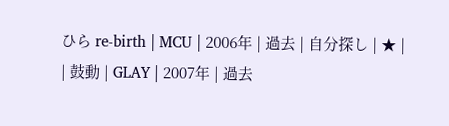ひら re-birth | MCU | 2006年 | 過去 | 自分探し | ★ |
| 鼓動 | GLAY | 2007年 | 過去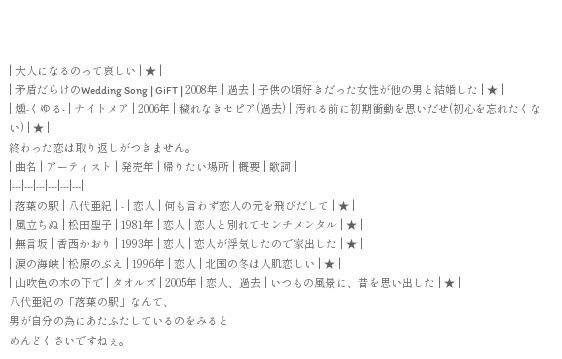| 大人になるのって哀しい | ★ |
| 矛盾だらけのWedding Song | GiFT | 2008年 | 過去 | 子供の頃好きだった女性が他の男と結婚した | ★ |
| 燻-くゆる- | ナイトメア | 2006年 | 穢れなきセピア(過去) | 汚れる前に初期衝動を思いだせ(初心を忘れたくない) | ★ |
終わった恋は取り返しがつきません。
| 曲名 | アーティスト | 発売年 | 帰りたい場所 | 概要 | 歌詞 |
|---|---|---|---|---|---|
| 落葉の駅 | 八代亜紀 | - | 恋人 | 何も言わず恋人の元を飛びだして | ★ |
| 風立ちぬ | 松田聖子 | 1981年 | 恋人 | 恋人と別れてセンチメンタル | ★ |
| 無言坂 | 香西かおり | 1993年 | 恋人 | 恋人が浮気したので家出した | ★ |
| 涙の海峡 | 松原のぶえ | 1996年 | 恋人 | 北国の冬は人肌恋しい | ★ |
| 山吹色の木の下で | タオルズ | 2005年 | 恋人、過去 | いつもの風景に、昔を思い出した | ★ |
八代亜紀の「落葉の駅」なんて、
男が自分の為にあたふたしているのをみると
めんどくさいですねぇ。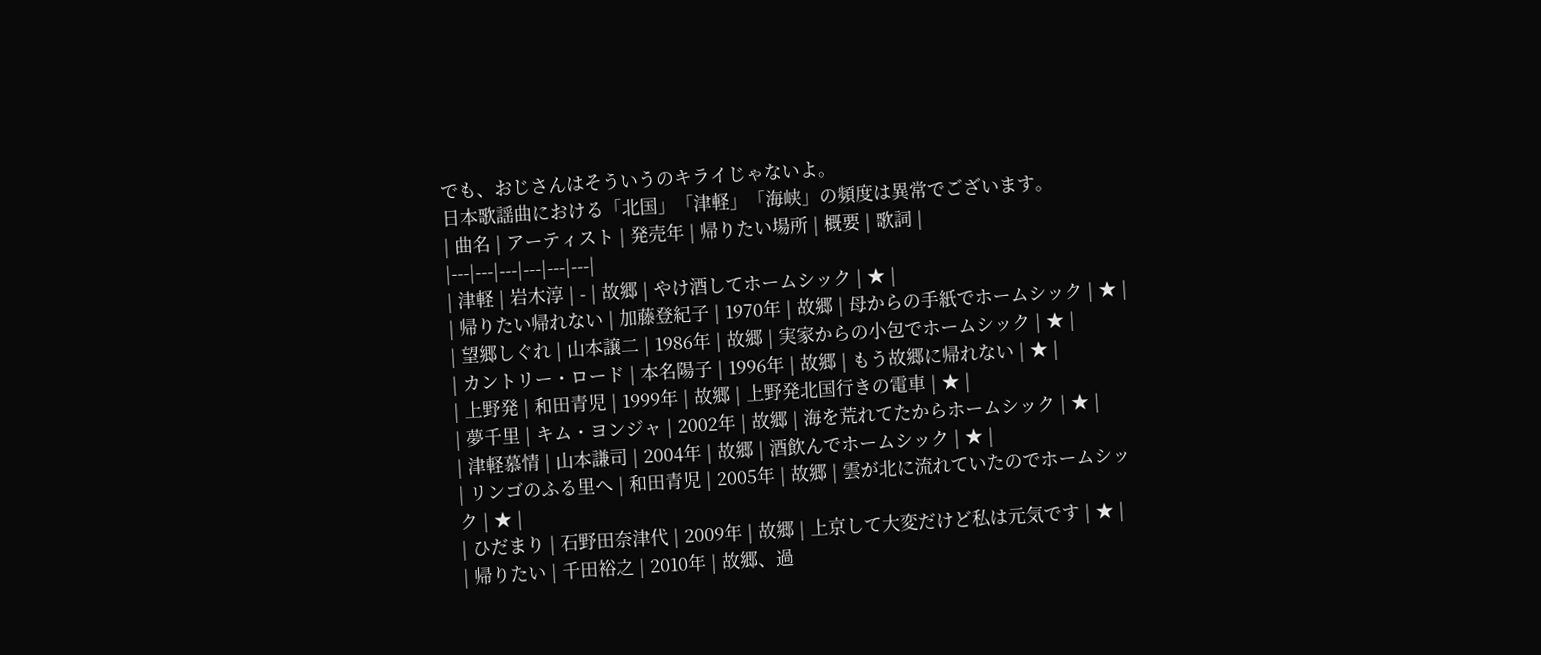でも、おじさんはそういうのキライじゃないよ。
日本歌謡曲における「北国」「津軽」「海峡」の頻度は異常でございます。
| 曲名 | アーティスト | 発売年 | 帰りたい場所 | 概要 | 歌詞 |
|---|---|---|---|---|---|
| 津軽 | 岩木淳 | - | 故郷 | やけ酒してホームシック | ★ |
| 帰りたい帰れない | 加藤登紀子 | 1970年 | 故郷 | 母からの手紙でホームシック | ★ |
| 望郷しぐれ | 山本譲二 | 1986年 | 故郷 | 実家からの小包でホームシック | ★ |
| カントリー・ロード | 本名陽子 | 1996年 | 故郷 | もう故郷に帰れない | ★ |
| 上野発 | 和田青児 | 1999年 | 故郷 | 上野発北国行きの電車 | ★ |
| 夢千里 | キム・ヨンジャ | 2002年 | 故郷 | 海を荒れてたからホームシック | ★ |
| 津軽慕情 | 山本謙司 | 2004年 | 故郷 | 酒飲んでホームシック | ★ |
| リンゴのふる里へ | 和田青児 | 2005年 | 故郷 | 雲が北に流れていたのでホームシック | ★ |
| ひだまり | 石野田奈津代 | 2009年 | 故郷 | 上京して大変だけど私は元気です | ★ |
| 帰りたい | 千田裕之 | 2010年 | 故郷、過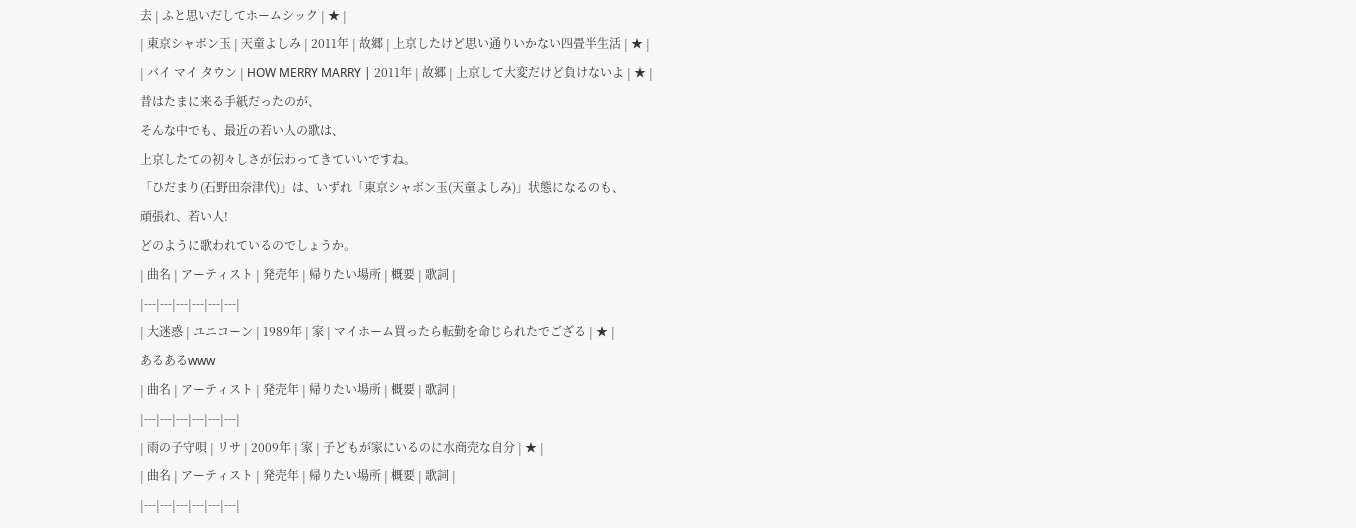去 | ふと思いだしてホームシック | ★ |
| 東京シャボン玉 | 天童よしみ | 2011年 | 故郷 | 上京したけど思い通りいかない四畳半生活 | ★ |
| バイ マイ タウン | HOW MERRY MARRY | 2011年 | 故郷 | 上京して大変だけど負けないよ | ★ |
昔はたまに来る手紙だったのが、
そんな中でも、最近の若い人の歌は、
上京したての初々しさが伝わってきていいですね。
「ひだまり(石野田奈津代)」は、いずれ「東京シャボン玉(天童よしみ)」状態になるのも、
頑張れ、若い人!
どのように歌われているのでしょうか。
| 曲名 | アーティスト | 発売年 | 帰りたい場所 | 概要 | 歌詞 |
|---|---|---|---|---|---|
| 大迷惑 | ユニコーン | 1989年 | 家 | マイホーム買ったら転勤を命じられたでござる | ★ |
あるあるwww
| 曲名 | アーティスト | 発売年 | 帰りたい場所 | 概要 | 歌詞 |
|---|---|---|---|---|---|
| 雨の子守唄 | リサ | 2009年 | 家 | 子どもが家にいるのに水商売な自分 | ★ |
| 曲名 | アーティスト | 発売年 | 帰りたい場所 | 概要 | 歌詞 |
|---|---|---|---|---|---|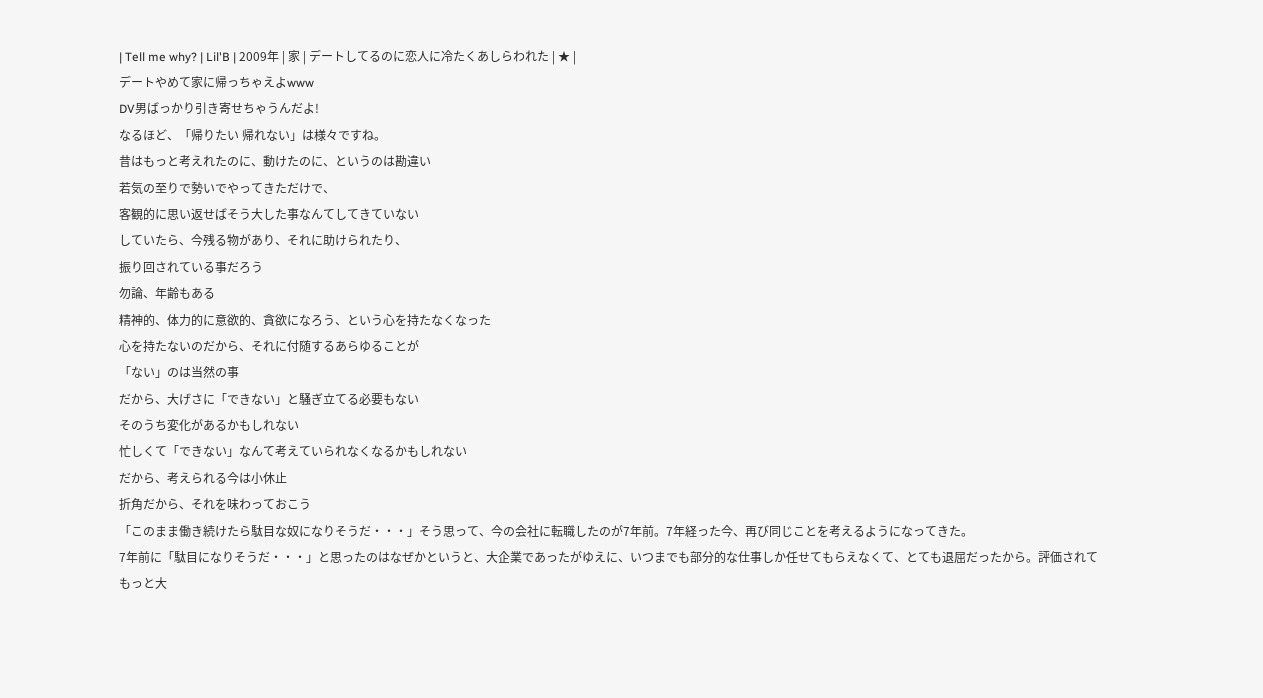| Tell me why? | Lil'B | 2009年 | 家 | デートしてるのに恋人に冷たくあしらわれた | ★ |
デートやめて家に帰っちゃえよwww
DV男ばっかり引き寄せちゃうんだよ!
なるほど、「帰りたい 帰れない」は様々ですね。
昔はもっと考えれたのに、動けたのに、というのは勘違い
若気の至りで勢いでやってきただけで、
客観的に思い返せばそう大した事なんてしてきていない
していたら、今残る物があり、それに助けられたり、
振り回されている事だろう
勿論、年齢もある
精神的、体力的に意欲的、貪欲になろう、という心を持たなくなった
心を持たないのだから、それに付随するあらゆることが
「ない」のは当然の事
だから、大げさに「できない」と騒ぎ立てる必要もない
そのうち変化があるかもしれない
忙しくて「できない」なんて考えていられなくなるかもしれない
だから、考えられる今は小休止
折角だから、それを味わっておこう
「このまま働き続けたら駄目な奴になりそうだ・・・」そう思って、今の会社に転職したのが7年前。7年経った今、再び同じことを考えるようになってきた。
7年前に「駄目になりそうだ・・・」と思ったのはなぜかというと、大企業であったがゆえに、いつまでも部分的な仕事しか任せてもらえなくて、とても退屈だったから。評価されてもっと大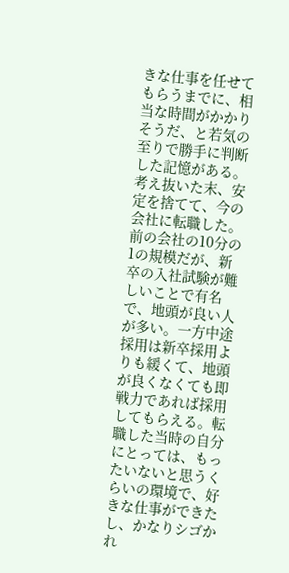きな仕事を任せてもらうまでに、相当な時間がかかりそうだ、と若気の至りで勝手に判断した記憶がある。
考え抜いた末、安定を捨てて、今の会社に転職した。前の会社の10分の1の規模だが、新卒の入社試験が難しいことで有名で、地頭が良い人が多い。一方中途採用は新卒採用よりも緩くて、地頭が良くなくても即戦力であれば採用してもらえる。転職した当時の自分にとっては、もったいないと思うくらいの環境で、好きな仕事ができたし、かなりシゴかれ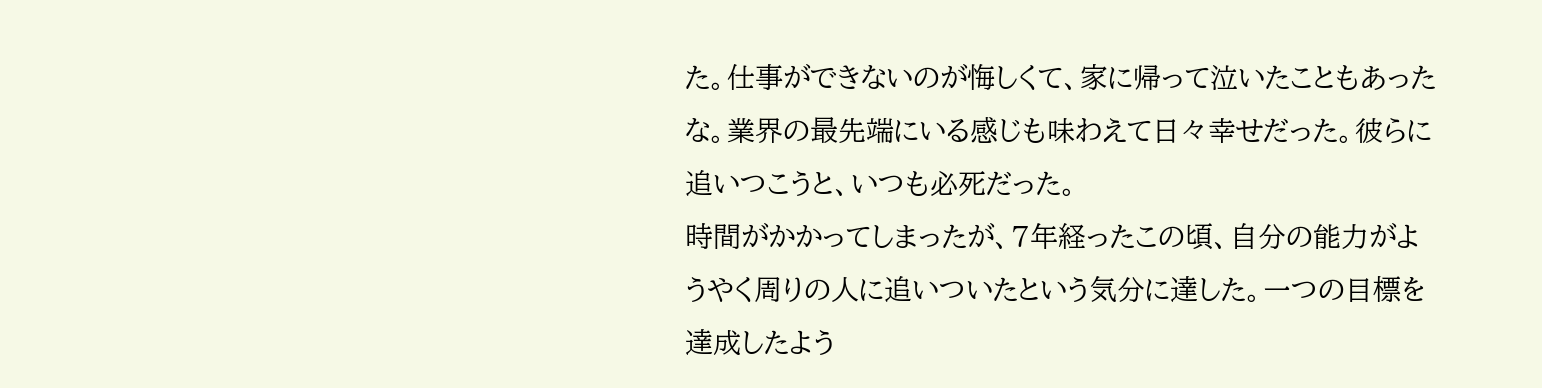た。仕事ができないのが悔しくて、家に帰って泣いたこともあったな。業界の最先端にいる感じも味わえて日々幸せだった。彼らに追いつこうと、いつも必死だった。
時間がかかってしまったが、7年経ったこの頃、自分の能力がようやく周りの人に追いついたという気分に達した。一つの目標を達成したよう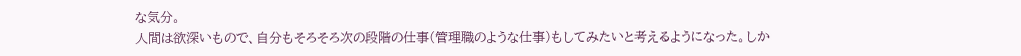な気分。
人間は欲深いもので、自分もそろそろ次の段階の仕事(管理職のような仕事)もしてみたいと考えるようになった。しか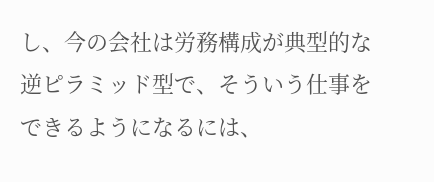し、今の会社は労務構成が典型的な逆ピラミッド型で、そういう仕事をできるようになるには、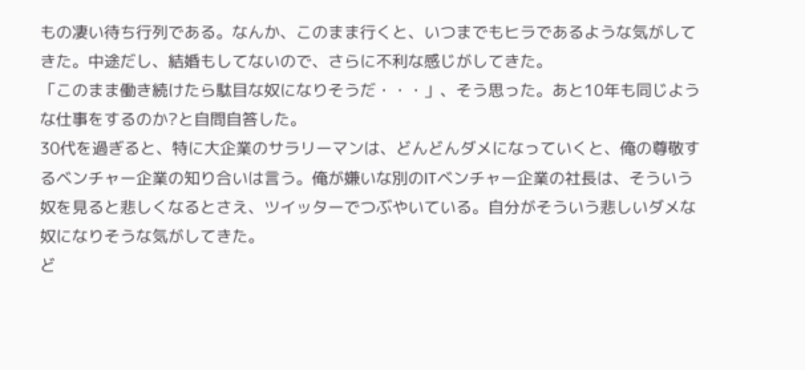もの凄い待ち行列である。なんか、このまま行くと、いつまでもヒラであるような気がしてきた。中途だし、結婚もしてないので、さらに不利な感じがしてきた。
「このまま働き続けたら駄目な奴になりそうだ・・・」、そう思った。あと10年も同じような仕事をするのか?と自問自答した。
30代を過ぎると、特に大企業のサラリーマンは、どんどんダメになっていくと、俺の尊敬するベンチャー企業の知り合いは言う。俺が嫌いな別のITベンチャー企業の社長は、そういう奴を見ると悲しくなるとさえ、ツイッターでつぶやいている。自分がそういう悲しいダメな奴になりそうな気がしてきた。
ど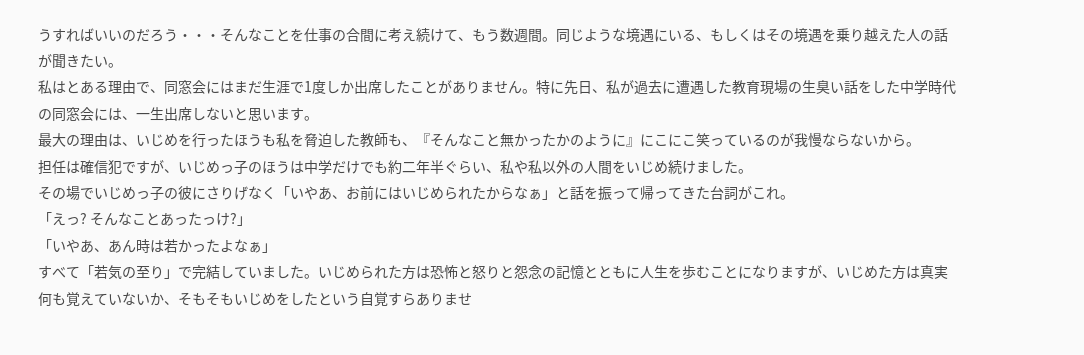うすればいいのだろう・・・そんなことを仕事の合間に考え続けて、もう数週間。同じような境遇にいる、もしくはその境遇を乗り越えた人の話が聞きたい。
私はとある理由で、同窓会にはまだ生涯で1度しか出席したことがありません。特に先日、私が過去に遭遇した教育現場の生臭い話をした中学時代の同窓会には、一生出席しないと思います。
最大の理由は、いじめを行ったほうも私を脅迫した教師も、『そんなこと無かったかのように』にこにこ笑っているのが我慢ならないから。
担任は確信犯ですが、いじめっ子のほうは中学だけでも約二年半ぐらい、私や私以外の人間をいじめ続けました。
その場でいじめっ子の彼にさりげなく「いやあ、お前にはいじめられたからなぁ」と話を振って帰ってきた台詞がこれ。
「えっ? そんなことあったっけ?」
「いやあ、あん時は若かったよなぁ」
すべて「若気の至り」で完結していました。いじめられた方は恐怖と怒りと怨念の記憶とともに人生を歩むことになりますが、いじめた方は真実何も覚えていないか、そもそもいじめをしたという自覚すらありませ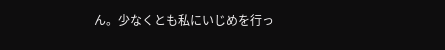ん。少なくとも私にいじめを行っ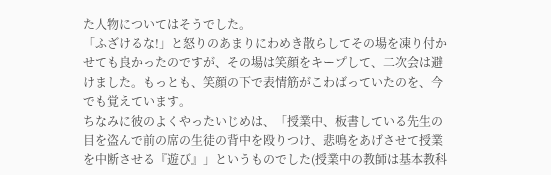た人物についてはそうでした。
「ふざけるな!」と怒りのあまりにわめき散らしてその場を凍り付かせても良かったのですが、その場は笑顔をキープして、二次会は避けました。もっとも、笑顔の下で表情筋がこわばっていたのを、今でも覚えています。
ちなみに彼のよくやったいじめは、「授業中、板書している先生の目を盗んで前の席の生徒の背中を殴りつけ、悲鳴をあげさせて授業を中断させる『遊び』」というものでした(授業中の教師は基本教科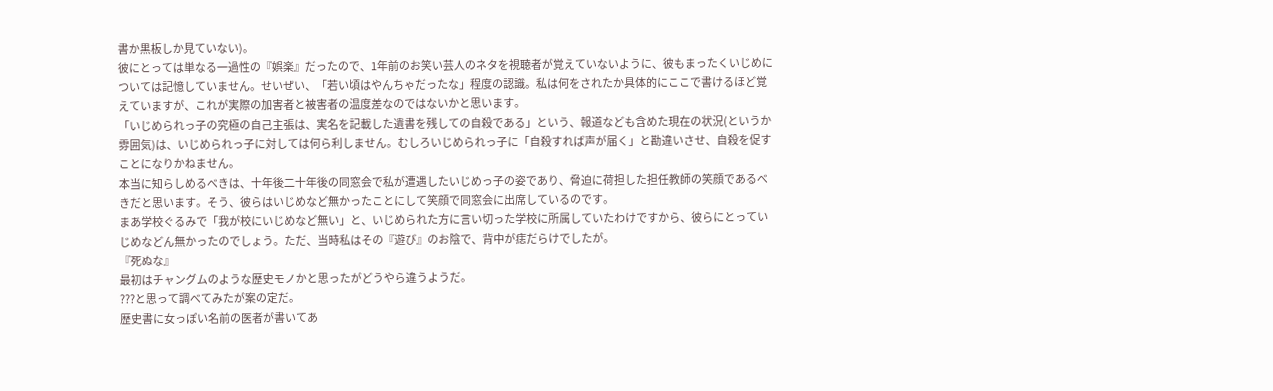書か黒板しか見ていない)。
彼にとっては単なる一過性の『娯楽』だったので、1年前のお笑い芸人のネタを視聴者が覚えていないように、彼もまったくいじめについては記憶していません。せいぜい、「若い頃はやんちゃだったな」程度の認識。私は何をされたか具体的にここで書けるほど覚えていますが、これが実際の加害者と被害者の温度差なのではないかと思います。
「いじめられっ子の究極の自己主張は、実名を記載した遺書を残しての自殺である」という、報道なども含めた現在の状況(というか雰囲気)は、いじめられっ子に対しては何ら利しません。むしろいじめられっ子に「自殺すれば声が届く」と勘違いさせ、自殺を促すことになりかねません。
本当に知らしめるべきは、十年後二十年後の同窓会で私が遭遇したいじめっ子の姿であり、脅迫に荷担した担任教師の笑顔であるべきだと思います。そう、彼らはいじめなど無かったことにして笑顔で同窓会に出席しているのです。
まあ学校ぐるみで「我が校にいじめなど無い」と、いじめられた方に言い切った学校に所属していたわけですから、彼らにとっていじめなどん無かったのでしょう。ただ、当時私はその『遊び』のお陰で、背中が痣だらけでしたが。
『死ぬな』
最初はチャングムのような歴史モノかと思ったがどうやら違うようだ。
???と思って調べてみたが案の定だ。
歴史書に女っぽい名前の医者が書いてあ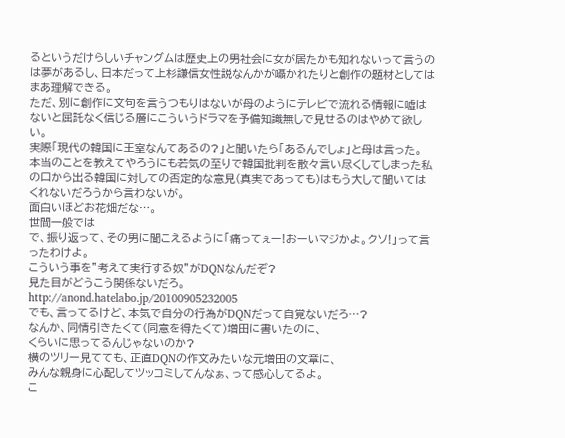るというだけらしいチャングムは歴史上の男社会に女が居たかも知れないって言うのは夢があるし、日本だって上杉謙信女性説なんかが囁かれたりと創作の題材としてはまあ理解できる。
ただ、別に創作に文句を言うつもりはないが母のようにテレビで流れる情報に嘘はないと屈託なく信じる層にこういうドラマを予備知識無しで見せるのはやめて欲しい。
実際「現代の韓国に王室なんてあるの?」と聞いたら「あるんでしょ」と母は言った。
本当のことを教えてやろうにも若気の至りで韓国批判を散々言い尽くしてしまった私の口から出る韓国に対しての否定的な意見(真実であっても)はもう大して聞いてはくれないだろうから言わないが。
面白いほどお花畑だな…。
世間一般では
で、振り返って、その男に聞こえるように「痛ってぇー!おーいマジかよ。クソ!」って言ったわけよ。
こういう事を”考えて実行する奴”がDQNなんだぞ?
見た目がどうこう関係ないだろ。
http://anond.hatelabo.jp/20100905232005
でも、言ってるけど、本気で自分の行為がDQNだって自覚ないだろ…?
なんか、同情引きたくて(同意を得たくて)増田に書いたのに、
くらいに思ってるんじゃないのか?
横のツリー見てても、正直DQNの作文みたいな元増田の文章に、
みんな親身に心配してツッコミしてんなぁ、って感心してるよ。
こ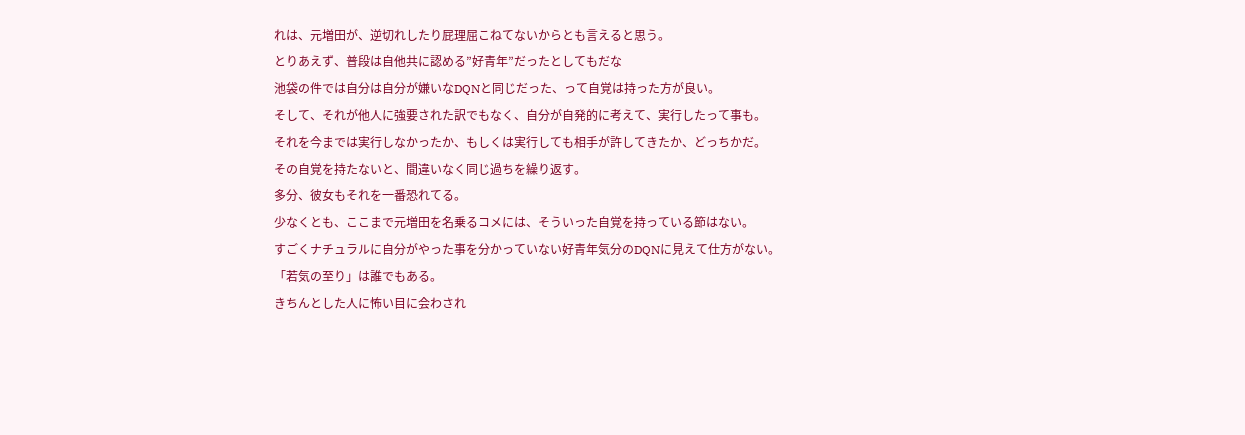れは、元増田が、逆切れしたり屁理屈こねてないからとも言えると思う。
とりあえず、普段は自他共に認める”好青年”だったとしてもだな
池袋の件では自分は自分が嫌いなDQNと同じだった、って自覚は持った方が良い。
そして、それが他人に強要された訳でもなく、自分が自発的に考えて、実行したって事も。
それを今までは実行しなかったか、もしくは実行しても相手が許してきたか、どっちかだ。
その自覚を持たないと、間違いなく同じ過ちを繰り返す。
多分、彼女もそれを一番恐れてる。
少なくとも、ここまで元増田を名乗るコメには、そういった自覚を持っている節はない。
すごくナチュラルに自分がやった事を分かっていない好青年気分のDQNに見えて仕方がない。
「若気の至り」は誰でもある。
きちんとした人に怖い目に会わされ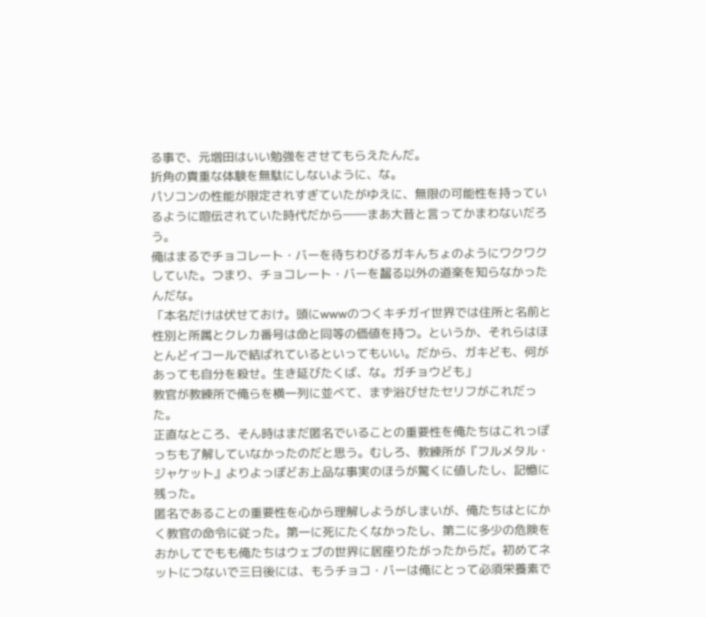る事で、元増田はいい勉強をさせてもらえたんだ。
折角の貴重な体験を無駄にしないように、な。
パソコンの性能が限定されすぎていたがゆえに、無限の可能性を持っているように喧伝されていた時代だから――まあ大昔と言ってかまわないだろう。
俺はまるでチョコレート・バーを待ちわびるガキんちょのようにワクワクしていた。つまり、チョコレート・バーを齧る以外の道楽を知らなかったんだな。
「本名だけは伏せておけ。頭にwwwのつくキチガイ世界では住所と名前と性別と所属とクレカ番号は命と同等の価値を持つ。というか、それらはほとんどイコールで結ばれているといってもいい。だから、ガキども、何があっても自分を殺せ。生き延びたくば、な。ガチョウども」
教官が教練所で俺らを横一列に並べて、まず浴びせたセリフがこれだった。
正直なところ、そん時はまだ匿名でいることの重要性を俺たちはこれっぽっちも了解していなかったのだと思う。むしろ、教練所が『フルメタル・ジャケット』よりよっぽどお上品な事実のほうが驚くに値したし、記憶に残った。
匿名であることの重要性を心から理解しようがしまいが、俺たちはとにかく教官の命令に従った。第一に死にたくなかったし、第二に多少の危険をおかしてでもも俺たちはウェブの世界に居座りたがったからだ。初めてネットにつないで三日後には、もうチョコ・バーは俺にとって必須栄養素で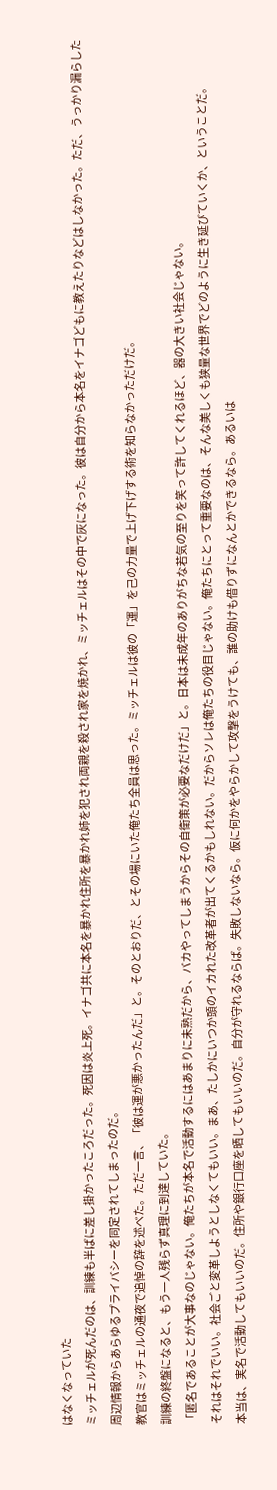はなくなっていた
ミッチェルが死んだのは、訓練も半ばに差し掛かったころだった。死因は炎上死。イナゴ共に本名を暴かれ住所を暴かれ姉を犯され両親を殺され家を焼かれ、ミッチェルはその中で灰になった。彼は自分から本名をイナゴどもに教えたりなどはしなかった。ただ、うっかり漏らした周辺情報からあらゆるプライバシーを同定されてしまったのだ。
教官はミッチェルの通夜で追悼の辞を述べた。ただ一言、「彼は運が悪かったんだ」と。そのとおりだ、とその場にいた俺たち全員は思った。ミッチェルは彼の「運」を己の力量で上げ下げする術を知らなかっただけだ。
訓練の終盤になると、もう一人残らず真理に到達していた。
「匿名であることが大事なのじゃない。俺たちが本名で活動するにはあまりに未熟だから、バカやってしまうからその自衛策が必要なだけだ」と。日本は未成年のありがちな若気の至りを笑って許してくれるほど、器の大きい社会じゃない。
それはそれでいい。社会ごと変革しようとしなくてもいい。まあ、たしかにいつか頭のイカれた改革者が出てくるかもしれない。だからソレは俺たちの役目じゃない。俺たちにとって重要なのは、そんな美しくも狭量な世界でどのように生き延びていくか、ということだ。
本当は、実名で活動してもいいのだ。住所や銀行口座を晒してもいいのだ。自分が守れるならば。失敗しないなら。仮に何かをやらかして攻撃をうけても、誰の助けも借りずになんとかできるなら。あるいは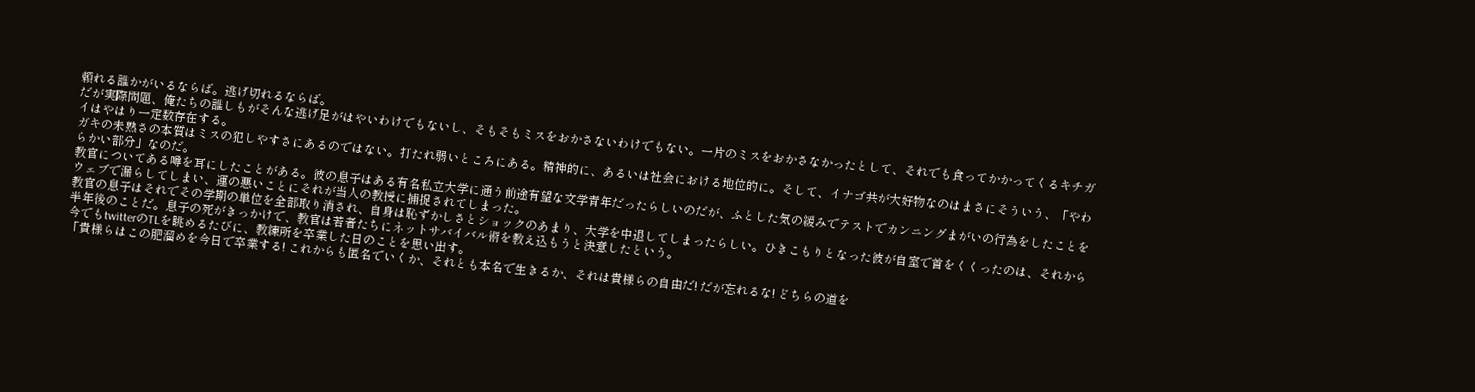頼れる誰かがいるならば。逃げ切れるならば。
だが実際問題、俺たちの誰しもがそんな逃げ足がはやいわけでもないし、そもそもミスをおかさないわけでもない。一片のミスをおかさなかったとして、それでも食ってかかってくるキチガイはやはり一定数存在する。
ガキの未熟さの本質はミスの犯しやすさにあるのではない。打たれ弱いところにある。精神的に、あるいは社会における地位的に。そして、イナゴ共が大好物なのはまさにそういう、「やわらかい部分」なのだ。
教官についてある噂を耳にしたことがある。彼の息子はある有名私立大学に通う前途有望な文学青年だったらしいのだが、ふとした気の緩みでテストでカンニングまがいの行為をしたことをウェブで漏らしてしまい、運の悪いことにそれが当人の教授に捕捉されてしまった。
教官の息子はそれでその学期の単位を全部取り消され、自身は恥ずかしさとショックのあまり、大学を中退してしまったらしい。ひきこもりとなった彼が自室で首をくくったのは、それから半年後のことだ。息子の死がきっかけで、教官は若者たちにネットサバイバル術を教え込もうと決意したという。
今でもtwitterのTLを眺めるたびに、教練所を卒業した日のことを思い出す。
「貴様らはこの肥溜めを今日で卒業する! これからも匿名でいくか、それとも本名で生きるか、それは貴様らの自由だ! だが忘れるな! どちらの道を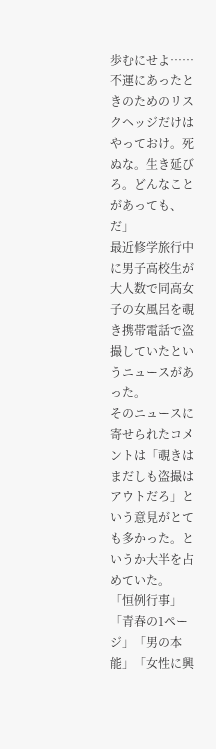歩むにせよ……不運にあったときのためのリスクヘッジだけはやっておけ。死ぬな。生き延びろ。どんなことがあっても、だ」
最近修学旅行中に男子高校生が大人数で同高女子の女風呂を覗き携帯電話で盗撮していたというニュースがあった。
そのニュースに寄せられたコメントは「覗きはまだしも盗撮はアウトだろ」という意見がとても多かった。というか大半を占めていた。
「恒例行事」「青春の1ページ」「男の本能」「女性に興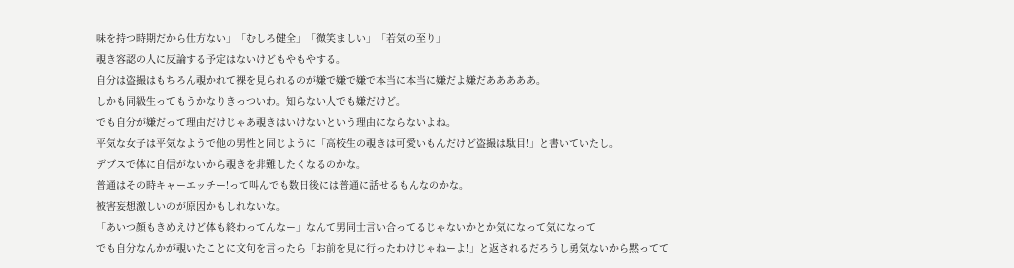味を持つ時期だから仕方ない」「むしろ健全」「微笑ましい」「若気の至り」
覗き容認の人に反論する予定はないけどもやもやする。
自分は盗撮はもちろん覗かれて裸を見られるのが嫌で嫌で嫌で本当に本当に嫌だよ嫌だあああああ。
しかも同級生ってもうかなりきっついわ。知らない人でも嫌だけど。
でも自分が嫌だって理由だけじゃあ覗きはいけないという理由にならないよね。
平気な女子は平気なようで他の男性と同じように「高校生の覗きは可愛いもんだけど盗撮は駄目!」と書いていたし。
デブスで体に自信がないから覗きを非難したくなるのかな。
普通はその時キャーエッチー!って叫んでも数日後には普通に話せるもんなのかな。
被害妄想激しいのが原因かもしれないな。
「あいつ顔もきめえけど体も終わってんなー」なんて男同士言い合ってるじゃないかとか気になって気になって
でも自分なんかが覗いたことに文句を言ったら「お前を見に行ったわけじゃねーよ!」と返されるだろうし勇気ないから黙ってて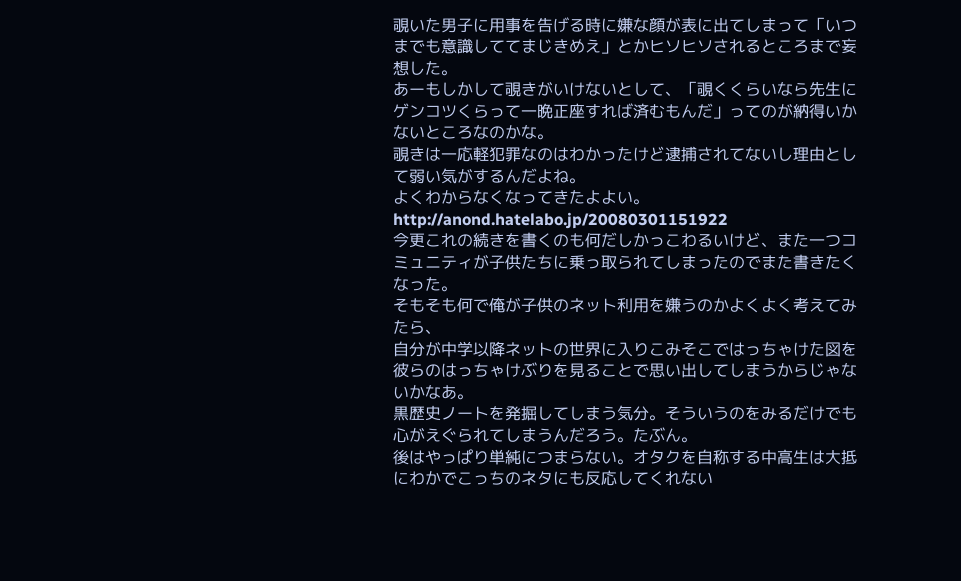覗いた男子に用事を告げる時に嫌な顔が表に出てしまって「いつまでも意識しててまじきめえ」とかヒソヒソされるところまで妄想した。
あーもしかして覗きがいけないとして、「覗くくらいなら先生にゲンコツくらって一晩正座すれば済むもんだ」ってのが納得いかないところなのかな。
覗きは一応軽犯罪なのはわかったけど逮捕されてないし理由として弱い気がするんだよね。
よくわからなくなってきたよよい。
http://anond.hatelabo.jp/20080301151922
今更これの続きを書くのも何だしかっこわるいけど、また一つコミュニティが子供たちに乗っ取られてしまったのでまた書きたくなった。
そもそも何で俺が子供のネット利用を嫌うのかよくよく考えてみたら、
自分が中学以降ネットの世界に入りこみそこではっちゃけた図を彼らのはっちゃけぶりを見ることで思い出してしまうからじゃないかなあ。
黒歴史ノートを発掘してしまう気分。そういうのをみるだけでも心がえぐられてしまうんだろう。たぶん。
後はやっぱり単純につまらない。オタクを自称する中高生は大抵にわかでこっちのネタにも反応してくれない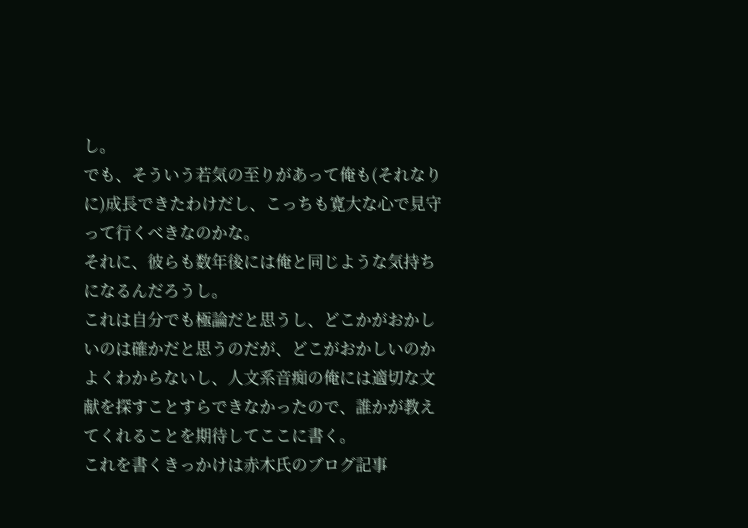し。
でも、そういう若気の至りがあって俺も(それなりに)成長できたわけだし、こっちも寛大な心で見守って行くべきなのかな。
それに、彼らも数年後には俺と同じような気持ちになるんだろうし。
これは自分でも極論だと思うし、どこかがおかしいのは確かだと思うのだが、どこがおかしいのかよくわからないし、人文系音痴の俺には適切な文献を探すことすらできなかったので、誰かが教えてくれることを期待してここに書く。
これを書くきっかけは赤木氏のブログ記事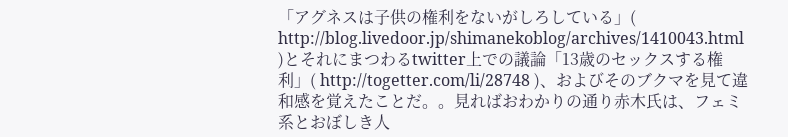「アグネスは子供の権利をないがしろしている」( http://blog.livedoor.jp/shimanekoblog/archives/1410043.html )とそれにまつわるtwitter上での議論「13歳のセックスする権利」( http://togetter.com/li/28748 )、およびそのブクマを見て違和感を覚えたことだ。。見ればおわかりの通り赤木氏は、フェミ系とおぼしき人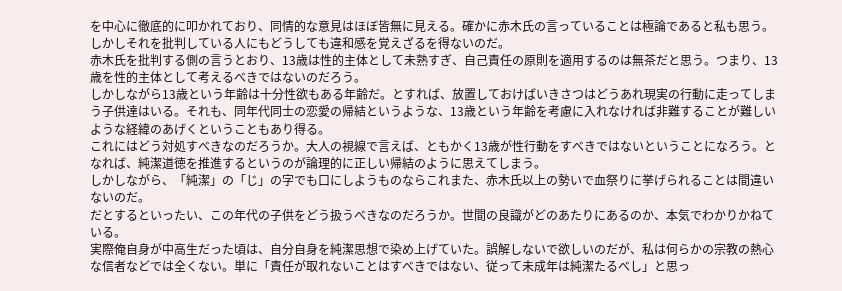を中心に徹底的に叩かれており、同情的な意見はほぼ皆無に見える。確かに赤木氏の言っていることは極論であると私も思う。しかしそれを批判している人にもどうしても違和感を覚えざるを得ないのだ。
赤木氏を批判する側の言うとおり、13歳は性的主体として未熟すぎ、自己責任の原則を適用するのは無茶だと思う。つまり、13歳を性的主体として考えるべきではないのだろう。
しかしながら13歳という年齢は十分性欲もある年齢だ。とすれば、放置しておけばいきさつはどうあれ現実の行動に走ってしまう子供達はいる。それも、同年代同士の恋愛の帰結というような、13歳という年齢を考慮に入れなければ非難することが難しいような経緯のあげくということもあり得る。
これにはどう対処すべきなのだろうか。大人の視線で言えば、ともかく13歳が性行動をすべきではないということになろう。となれば、純潔道徳を推進するというのが論理的に正しい帰結のように思えてしまう。
しかしながら、「純潔」の「じ」の字でも口にしようものならこれまた、赤木氏以上の勢いで血祭りに挙げられることは間違いないのだ。
だとするといったい、この年代の子供をどう扱うべきなのだろうか。世間の良識がどのあたりにあるのか、本気でわかりかねている。
実際俺自身が中高生だった頃は、自分自身を純潔思想で染め上げていた。誤解しないで欲しいのだが、私は何らかの宗教の熱心な信者などでは全くない。単に「責任が取れないことはすべきではない、従って未成年は純潔たるべし」と思っ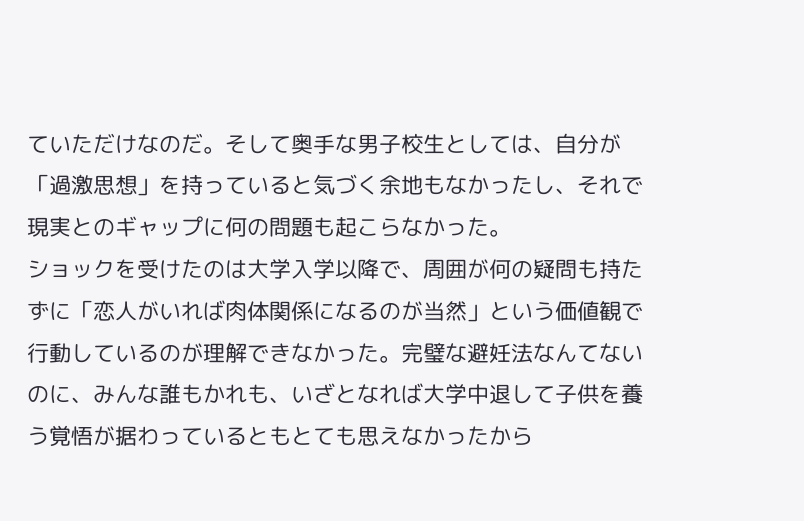ていただけなのだ。そして奥手な男子校生としては、自分が「過激思想」を持っていると気づく余地もなかったし、それで現実とのギャップに何の問題も起こらなかった。
ショックを受けたのは大学入学以降で、周囲が何の疑問も持たずに「恋人がいれば肉体関係になるのが当然」という価値観で行動しているのが理解できなかった。完璧な避妊法なんてないのに、みんな誰もかれも、いざとなれば大学中退して子供を養う覚悟が据わっているともとても思えなかったから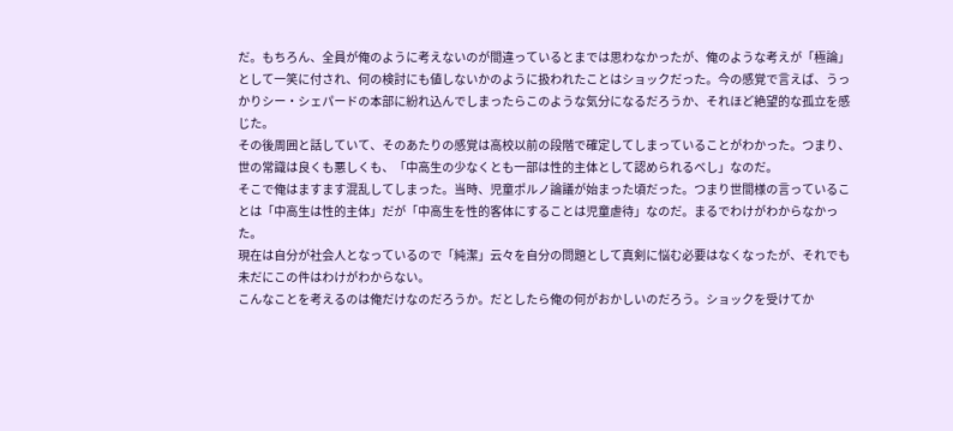だ。もちろん、全員が俺のように考えないのが間違っているとまでは思わなかったが、俺のような考えが「極論」として一笑に付され、何の検討にも値しないかのように扱われたことはショックだった。今の感覚で言えば、うっかりシー・シェパードの本部に紛れ込んでしまったらこのような気分になるだろうか、それほど絶望的な孤立を感じた。
その後周囲と話していて、そのあたりの感覚は高校以前の段階で確定してしまっていることがわかった。つまり、世の常識は良くも悪しくも、「中高生の少なくとも一部は性的主体として認められるべし」なのだ。
そこで俺はますます混乱してしまった。当時、児童ポルノ論議が始まった頃だった。つまり世間様の言っていることは「中高生は性的主体」だが「中高生を性的客体にすることは児童虐待」なのだ。まるでわけがわからなかった。
現在は自分が社会人となっているので「純潔」云々を自分の問題として真剣に悩む必要はなくなったが、それでも未だにこの件はわけがわからない。
こんなことを考えるのは俺だけなのだろうか。だとしたら俺の何がおかしいのだろう。ショックを受けてか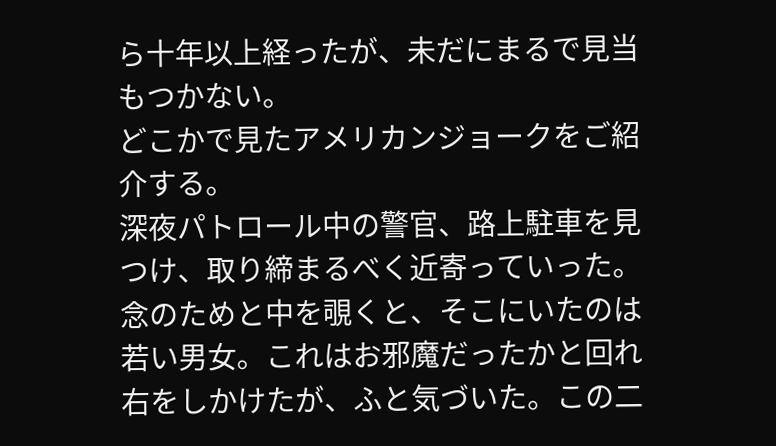ら十年以上経ったが、未だにまるで見当もつかない。
どこかで見たアメリカンジョークをご紹介する。
深夜パトロール中の警官、路上駐車を見つけ、取り締まるべく近寄っていった。念のためと中を覗くと、そこにいたのは若い男女。これはお邪魔だったかと回れ右をしかけたが、ふと気づいた。この二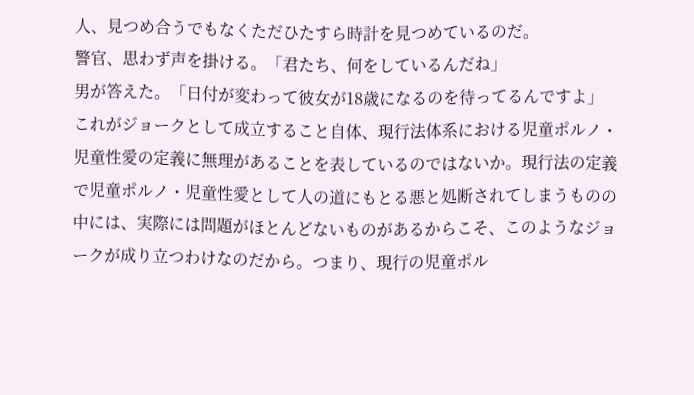人、見つめ合うでもなくただひたすら時計を見つめているのだ。
警官、思わず声を掛ける。「君たち、何をしているんだね」
男が答えた。「日付が変わって彼女が18歳になるのを待ってるんですよ」
これがジョークとして成立すること自体、現行法体系における児童ポルノ・児童性愛の定義に無理があることを表しているのではないか。現行法の定義で児童ポルノ・児童性愛として人の道にもとる悪と処断されてしまうものの中には、実際には問題がほとんどないものがあるからこそ、このようなジョークが成り立つわけなのだから。つまり、現行の児童ポル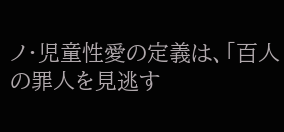ノ・児童性愛の定義は、「百人の罪人を見逃す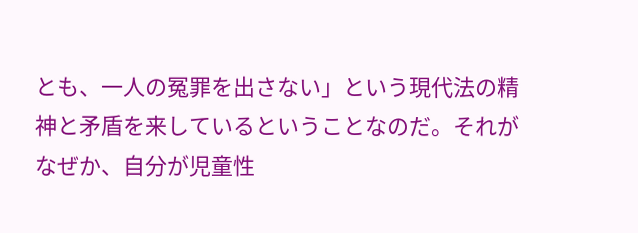とも、一人の冤罪を出さない」という現代法の精神と矛盾を来しているということなのだ。それがなぜか、自分が児童性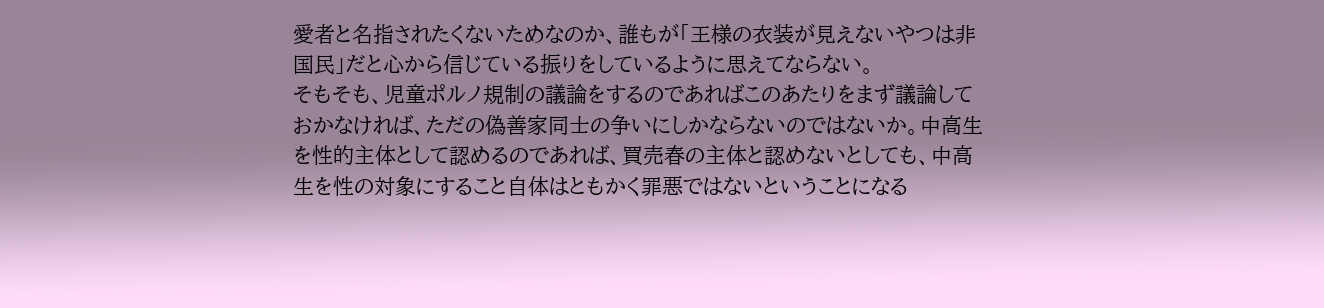愛者と名指されたくないためなのか、誰もが「王様の衣装が見えないやつは非国民」だと心から信じている振りをしているように思えてならない。
そもそも、児童ポルノ規制の議論をするのであればこのあたりをまず議論しておかなければ、ただの偽善家同士の争いにしかならないのではないか。中高生を性的主体として認めるのであれば、買売春の主体と認めないとしても、中高生を性の対象にすること自体はともかく罪悪ではないということになる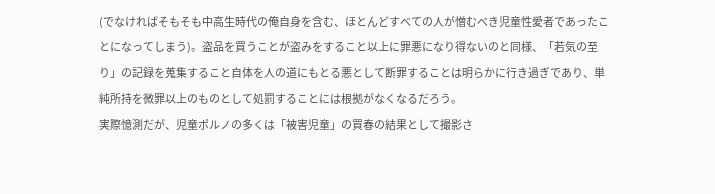(でなければそもそも中高生時代の俺自身を含む、ほとんどすべての人が憎むべき児童性愛者であったことになってしまう)。盗品を買うことが盗みをすること以上に罪悪になり得ないのと同様、「若気の至り」の記録を蒐集すること自体を人の道にもとる悪として断罪することは明らかに行き過ぎであり、単純所持を微罪以上のものとして処罰することには根拠がなくなるだろう。
実際憶測だが、児童ポルノの多くは「被害児童」の買春の結果として撮影さ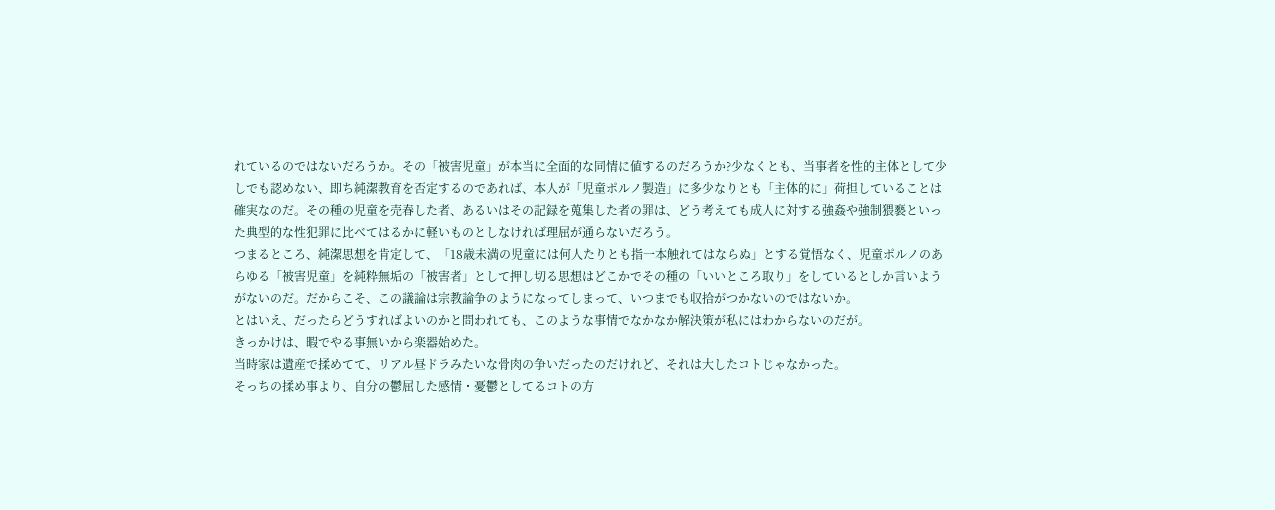れているのではないだろうか。その「被害児童」が本当に全面的な同情に値するのだろうか?少なくとも、当事者を性的主体として少しでも認めない、即ち純潔教育を否定するのであれば、本人が「児童ポルノ製造」に多少なりとも「主体的に」荷担していることは確実なのだ。その種の児童を売春した者、あるいはその記録を蒐集した者の罪は、どう考えても成人に対する強姦や強制猥褻といった典型的な性犯罪に比べてはるかに軽いものとしなければ理屈が通らないだろう。
つまるところ、純潔思想を肯定して、「18歳未満の児童には何人たりとも指一本触れてはならぬ」とする覚悟なく、児童ポルノのあらゆる「被害児童」を純粋無垢の「被害者」として押し切る思想はどこかでその種の「いいところ取り」をしているとしか言いようがないのだ。だからこそ、この議論は宗教論争のようになってしまって、いつまでも収拾がつかないのではないか。
とはいえ、だったらどうすればよいのかと問われても、このような事情でなかなか解決策が私にはわからないのだが。
きっかけは、暇でやる事無いから楽器始めた。
当時家は遺産で揉めてて、リアル昼ドラみたいな骨肉の争いだったのだけれど、それは大したコトじゃなかった。
そっちの揉め事より、自分の鬱屈した感情・憂鬱としてるコトの方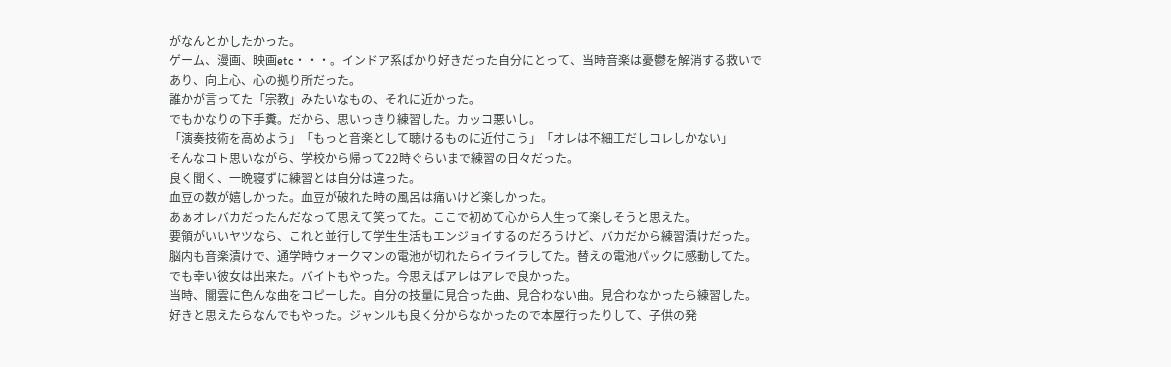がなんとかしたかった。
ゲーム、漫画、映画etc・・・。インドア系ばかり好きだった自分にとって、当時音楽は憂鬱を解消する救いであり、向上心、心の拠り所だった。
誰かが言ってた「宗教」みたいなもの、それに近かった。
でもかなりの下手糞。だから、思いっきり練習した。カッコ悪いし。
「演奏技術を高めよう」「もっと音楽として聴けるものに近付こう」「オレは不細工だしコレしかない」
そんなコト思いながら、学校から帰って22時ぐらいまで練習の日々だった。
良く聞く、一晩寝ずに練習とは自分は違った。
血豆の数が嬉しかった。血豆が破れた時の風呂は痛いけど楽しかった。
あぁオレバカだったんだなって思えて笑ってた。ここで初めて心から人生って楽しそうと思えた。
要領がいいヤツなら、これと並行して学生生活もエンジョイするのだろうけど、バカだから練習漬けだった。
脳内も音楽漬けで、通学時ウォークマンの電池が切れたらイライラしてた。替えの電池パックに感動してた。
でも幸い彼女は出来た。バイトもやった。今思えばアレはアレで良かった。
当時、闇雲に色んな曲をコピーした。自分の技量に見合った曲、見合わない曲。見合わなかったら練習した。
好きと思えたらなんでもやった。ジャンルも良く分からなかったので本屋行ったりして、子供の発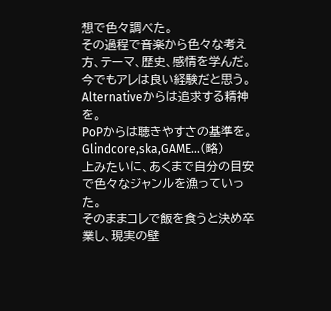想で色々調べた。
その過程で音楽から色々な考え方、テーマ、歴史、感情を学んだ。今でもアレは良い経験だと思う。
Alternativeからは追求する精神を。
PoPからは聴きやすさの基準を。
Glindcore,ska,GAME…(略)
上みたいに、あくまで自分の目安で色々なジャンルを漁っていった。
そのままコレで飯を食うと決め卒業し、現実の壁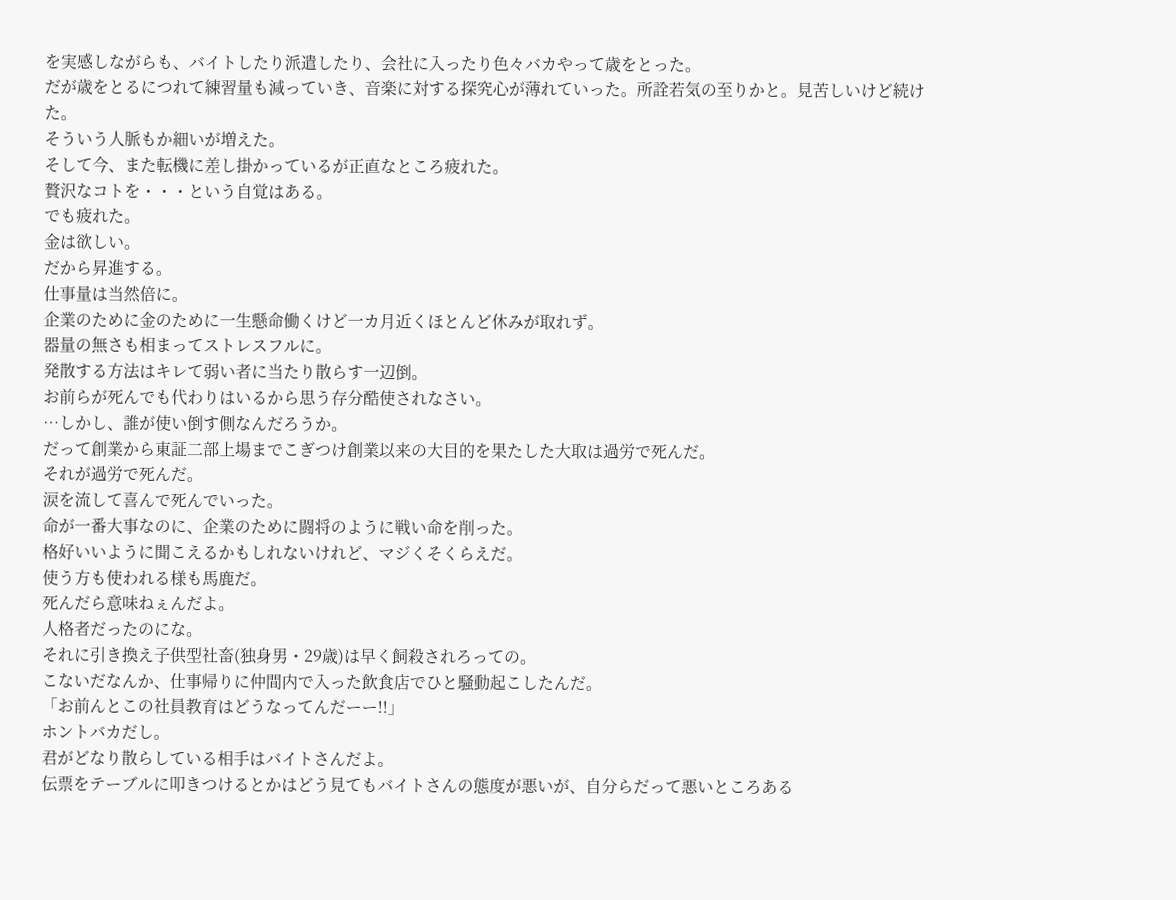を実感しながらも、バイトしたり派遣したり、会社に入ったり色々バカやって歳をとった。
だが歳をとるにつれて練習量も減っていき、音楽に対する探究心が薄れていった。所詮若気の至りかと。見苦しいけど続けた。
そういう人脈もか細いが増えた。
そして今、また転機に差し掛かっているが正直なところ疲れた。
贅沢なコトを・・・という自覚はある。
でも疲れた。
金は欲しい。
だから昇進する。
仕事量は当然倍に。
企業のために金のために一生懸命働くけど一カ月近くほとんど休みが取れず。
器量の無さも相まってストレスフルに。
発散する方法はキレて弱い者に当たり散らす一辺倒。
お前らが死んでも代わりはいるから思う存分酷使されなさい。
…しかし、誰が使い倒す側なんだろうか。
だって創業から東証二部上場までこぎつけ創業以来の大目的を果たした大取は過労で死んだ。
それが過労で死んだ。
涙を流して喜んで死んでいった。
命が一番大事なのに、企業のために闘将のように戦い命を削った。
格好いいように聞こえるかもしれないけれど、マジくそくらえだ。
使う方も使われる様も馬鹿だ。
死んだら意味ねぇんだよ。
人格者だったのにな。
それに引き換え子供型社畜(独身男・29歳)は早く飼殺されろっての。
こないだなんか、仕事帰りに仲間内で入った飲食店でひと騒動起こしたんだ。
「お前んとこの社員教育はどうなってんだーー!!」
ホントバカだし。
君がどなり散らしている相手はバイトさんだよ。
伝票をテーブルに叩きつけるとかはどう見てもバイトさんの態度が悪いが、自分らだって悪いところある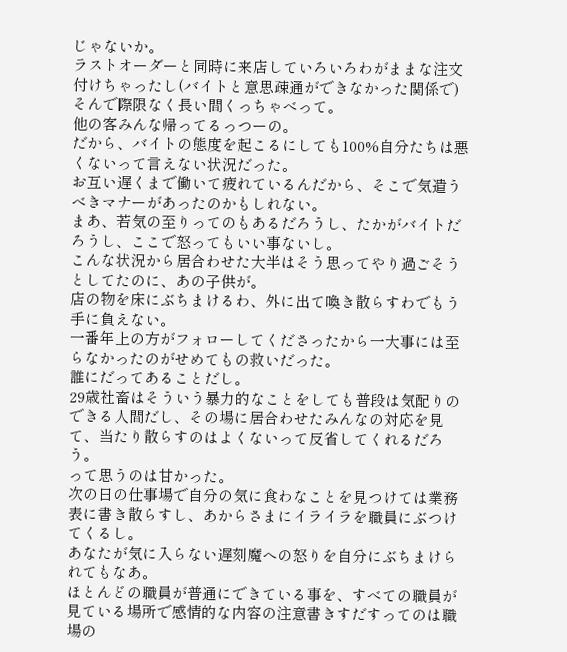じゃないか。
ラストオーダーと同時に来店していろいろわがままな注文付けちゃったし(バイトと意思疎通ができなかった関係で)
そんで際限なく長い間くっちゃべって。
他の客みんな帰ってるっつーの。
だから、バイトの態度を起こるにしても100%自分たちは悪くないって言えない状況だった。
お互い遅くまで働いて疲れているんだから、そこで気遣うべきマナーがあったのかもしれない。
まあ、若気の至りってのもあるだろうし、たかがバイトだろうし、ここで怒ってもいい事ないし。
こんな状況から居合わせた大半はそう思ってやり過ごそうとしてたのに、あの子供が。
店の物を床にぶちまけるわ、外に出て喚き散らすわでもう手に負えない。
一番年上の方がフォローしてくださったから一大事には至らなかったのがせめてもの救いだった。
誰にだってあることだし。
29歳社畜はそういう暴力的なことをしても普段は気配りのできる人間だし、その場に居合わせたみんなの対応を見て、当たり散らすのはよくないって反省してくれるだろう。
って思うのは甘かった。
次の日の仕事場で自分の気に食わなことを見つけては業務表に書き散らすし、あからさまにイライラを職員にぶつけてくるし。
あなたが気に入らない遅刻魔への怒りを自分にぶちまけられてもなあ。
ほとんどの職員が普通にできている事を、すべての職員が見ている場所で感情的な内容の注意書きすだすってのは職場の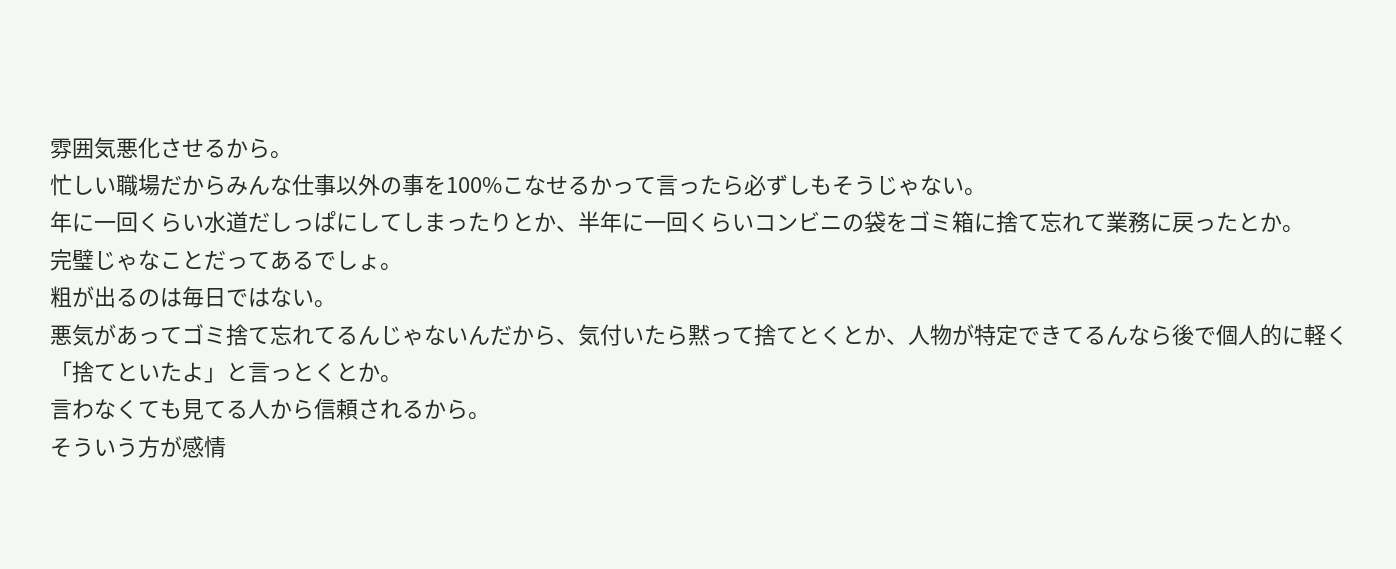雰囲気悪化させるから。
忙しい職場だからみんな仕事以外の事を100%こなせるかって言ったら必ずしもそうじゃない。
年に一回くらい水道だしっぱにしてしまったりとか、半年に一回くらいコンビニの袋をゴミ箱に捨て忘れて業務に戻ったとか。
完璧じゃなことだってあるでしょ。
粗が出るのは毎日ではない。
悪気があってゴミ捨て忘れてるんじゃないんだから、気付いたら黙って捨てとくとか、人物が特定できてるんなら後で個人的に軽く「捨てといたよ」と言っとくとか。
言わなくても見てる人から信頼されるから。
そういう方が感情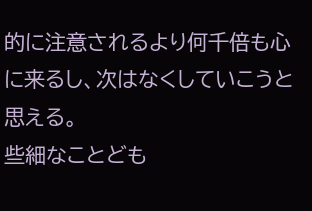的に注意されるより何千倍も心に来るし、次はなくしていこうと思える。
些細なことども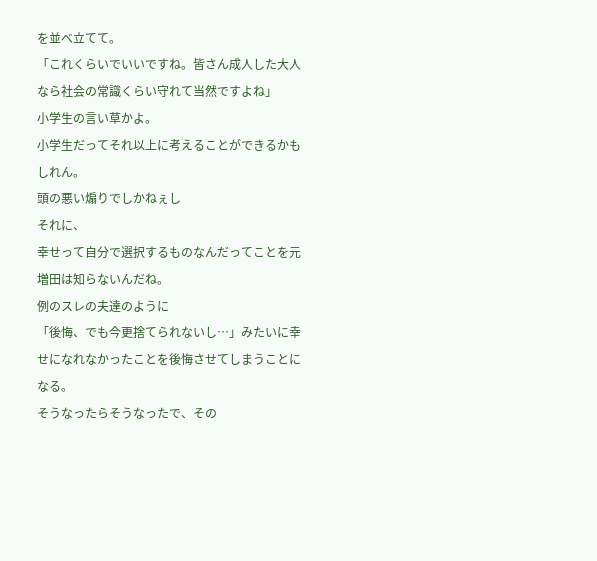を並べ立てて。
「これくらいでいいですね。皆さん成人した大人なら社会の常識くらい守れて当然ですよね」
小学生の言い草かよ。
小学生だってそれ以上に考えることができるかもしれん。
頭の悪い煽りでしかねぇし
それに、
幸せって自分で選択するものなんだってことを元増田は知らないんだね。
例のスレの夫達のように
「後悔、でも今更捨てられないし…」みたいに幸せになれなかったことを後悔させてしまうことになる。
そうなったらそうなったで、その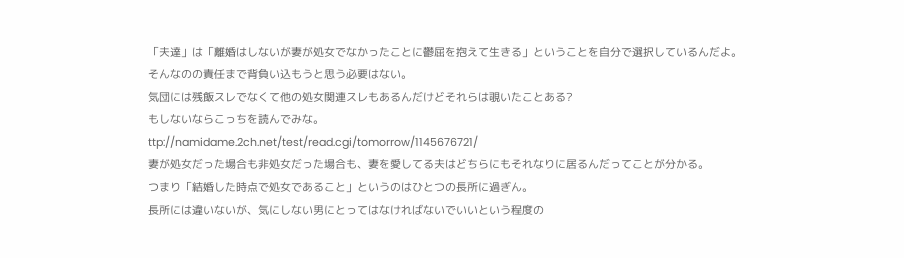「夫達」は「離婚はしないが妻が処女でなかったことに鬱屈を抱えて生きる」ということを自分で選択しているんだよ。
そんなのの責任まで背負い込もうと思う必要はない。
気団には残飯スレでなくて他の処女関連スレもあるんだけどそれらは覗いたことある?
もしないならこっちを読んでみな。
ttp://namidame.2ch.net/test/read.cgi/tomorrow/1145676721/
妻が処女だった場合も非処女だった場合も、妻を愛してる夫はどちらにもそれなりに居るんだってことが分かる。
つまり「結婚した時点で処女であること」というのはひとつの長所に過ぎん。
長所には違いないが、気にしない男にとってはなければないでいいという程度の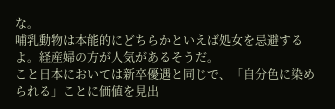な。
哺乳動物は本能的にどちらかといえば処女を忌避するよ。経産婦の方が人気があるそうだ。
こと日本においては新卒優遇と同じで、「自分色に染められる」ことに価値を見出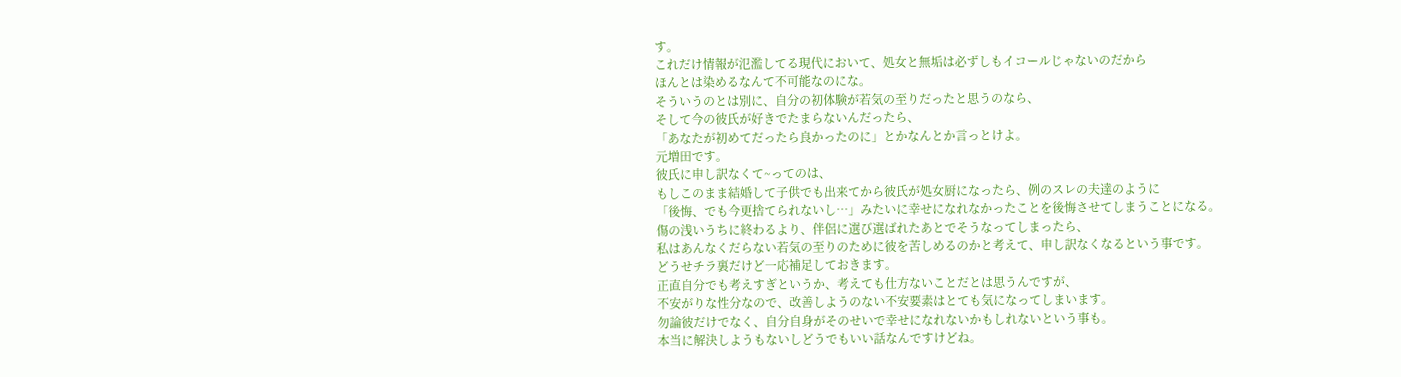す。
これだけ情報が氾濫してる現代において、処女と無垢は必ずしもイコールじゃないのだから
ほんとは染めるなんて不可能なのにな。
そういうのとは別に、自分の初体験が若気の至りだったと思うのなら、
そして今の彼氏が好きでたまらないんだったら、
「あなたが初めてだったら良かったのに」とかなんとか言っとけよ。
元増田です。
彼氏に申し訳なくて~ってのは、
もしこのまま結婚して子供でも出来てから彼氏が処女厨になったら、例のスレの夫達のように
「後悔、でも今更捨てられないし…」みたいに幸せになれなかったことを後悔させてしまうことになる。
傷の浅いうちに終わるより、伴侶に選び選ばれたあとでそうなってしまったら、
私はあんなくだらない若気の至りのために彼を苦しめるのかと考えて、申し訳なくなるという事です。
どうせチラ裏だけど一応補足しておきます。
正直自分でも考えすぎというか、考えても仕方ないことだとは思うんですが、
不安がりな性分なので、改善しようのない不安要素はとても気になってしまいます。
勿論彼だけでなく、自分自身がそのせいで幸せになれないかもしれないという事も。
本当に解決しようもないしどうでもいい話なんですけどね。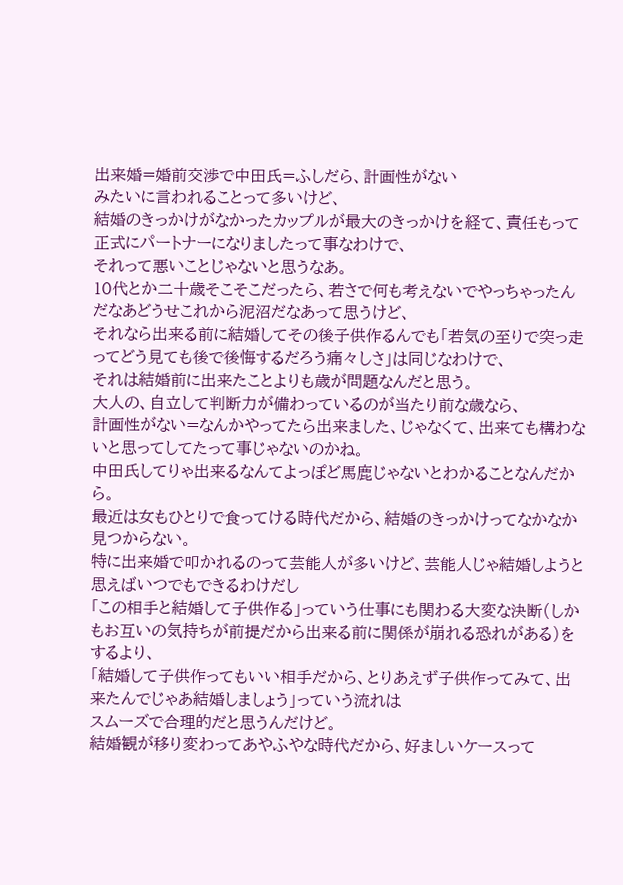出来婚=婚前交渉で中田氏=ふしだら、計画性がない
みたいに言われることって多いけど、
結婚のきっかけがなかったカップルが最大のきっかけを経て、責任もって正式にパートナーになりましたって事なわけで、
それって悪いことじゃないと思うなあ。
10代とか二十歳そこそこだったら、若さで何も考えないでやっちゃったんだなあどうせこれから泥沼だなあって思うけど、
それなら出来る前に結婚してその後子供作るんでも「若気の至りで突っ走ってどう見ても後で後悔するだろう痛々しさ」は同じなわけで、
それは結婚前に出来たことよりも歳が問題なんだと思う。
大人の、自立して判断力が備わっているのが当たり前な歳なら、
計画性がない=なんかやってたら出来ました、じゃなくて、出来ても構わないと思ってしてたって事じゃないのかね。
中田氏してりゃ出来るなんてよっぽど馬鹿じゃないとわかることなんだから。
最近は女もひとりで食ってける時代だから、結婚のきっかけってなかなか見つからない。
特に出来婚で叩かれるのって芸能人が多いけど、芸能人じゃ結婚しようと思えばいつでもできるわけだし
「この相手と結婚して子供作る」っていう仕事にも関わる大変な決断(しかもお互いの気持ちが前提だから出来る前に関係が崩れる恐れがある)をするより、
「結婚して子供作ってもいい相手だから、とりあえず子供作ってみて、出来たんでじゃあ結婚しましょう」っていう流れは
スムーズで合理的だと思うんだけど。
結婚観が移り変わってあやふやな時代だから、好ましいケースって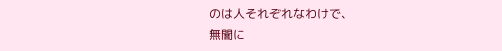のは人それぞれなわけで、
無闇に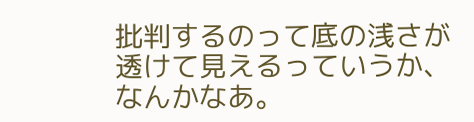批判するのって底の浅さが透けて見えるっていうか、なんかなあ。